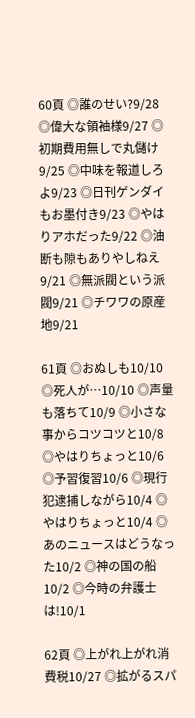60頁 ◎誰のせい?9/28 ◎偉大な領袖様9/27 ◎初期費用無しで丸儲け9/25 ◎中味を報道しろよ9/23 ◎日刊ゲンダイもお墨付き9/23 ◎やはりアホだった9/22 ◎油断も隙もありやしねえ9/21 ◎無派閥という派閥9/21 ◎チワワの原産地9/21

61頁 ◎おぬしも10/10 ◎死人が…10/10 ◎声量も落ちて10/9 ◎小さな事からコツコツと10/8 ◎やはりちょっと10/6 ◎予習復習10/6 ◎現行犯逮捕しながら10/4 ◎やはりちょっと10/4 ◎あのニュースはどうなった10/2 ◎神の国の船10/2 ◎今時の弁護士は!10/1

62頁 ◎上がれ上がれ消費税10/27 ◎拡がるスパ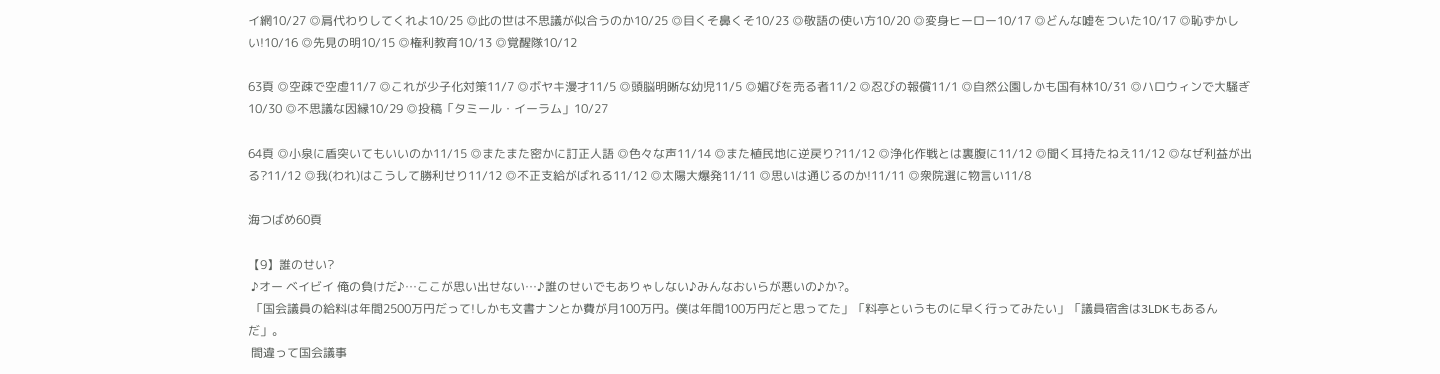イ網10/27 ◎肩代わりしてくれよ10/25 ◎此の世は不思議が似合うのか10/25 ◎目くそ鼻くそ10/23 ◎敬語の使い方10/20 ◎変身ヒーロー10/17 ◎どんな嘘をついた10/17 ◎恥ずかしい!10/16 ◎先見の明10/15 ◎権利教育10/13 ◎覚醒隊10/12

63頁 ◎空疎で空虚11/7 ◎これが少子化対策11/7 ◎ボヤキ漫才11/5 ◎頭脳明晰な幼児11/5 ◎媚びを売る者11/2 ◎忍びの報償11/1 ◎自然公園しかも国有林10/31 ◎ハロウィンで大騒ぎ10/30 ◎不思議な因縁10/29 ◎投稿「タミール・イーラム」10/27

64頁 ◎小泉に盾突いてもいいのか11/15 ◎またまた密かに訂正人語 ◎色々な声11/14 ◎また植民地に逆戻り?11/12 ◎浄化作戦とは裏腹に11/12 ◎聞く耳持たねえ11/12 ◎なぜ利益が出る?11/12 ◎我(われ)はこうして勝利せり11/12 ◎不正支給がばれる11/12 ◎太陽大爆発11/11 ◎思いは通じるのか!11/11 ◎衆院選に物言い11/8

海つばめ60頁

【9】誰のせい?
 ♪オー ベイビイ 俺の負けだ♪…ここが思い出せない…♪誰のせいでもありゃしない♪みんなおいらが悪いの♪か?。
 「国会議員の給料は年間2500万円だって!しかも文書ナンとか費が月100万円。僕は年間100万円だと思ってた」「料亭というものに早く行ってみたい」「議員宿舎は3LDKもあるんだ」。
 間違って国会議事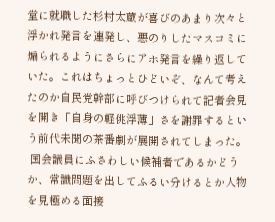堂に就職した杉村太蔵が喜びのあまり次々と浮かれ発言を連発し、悪のりしたマスコミに煽られるようにさらにアホ発言を繰り返していた。これはちょっとひどいぞ、なんて考えたのか自民党幹部に呼びつけられて記者会見を開き「自身の軽佻浮薄」さを謝罪するという前代未聞の茶番劇が展開されてしまった。
 国会議員にふさわしい候補者であるかどうか、常識問題を出してふるい分けるとか人物を見極める面接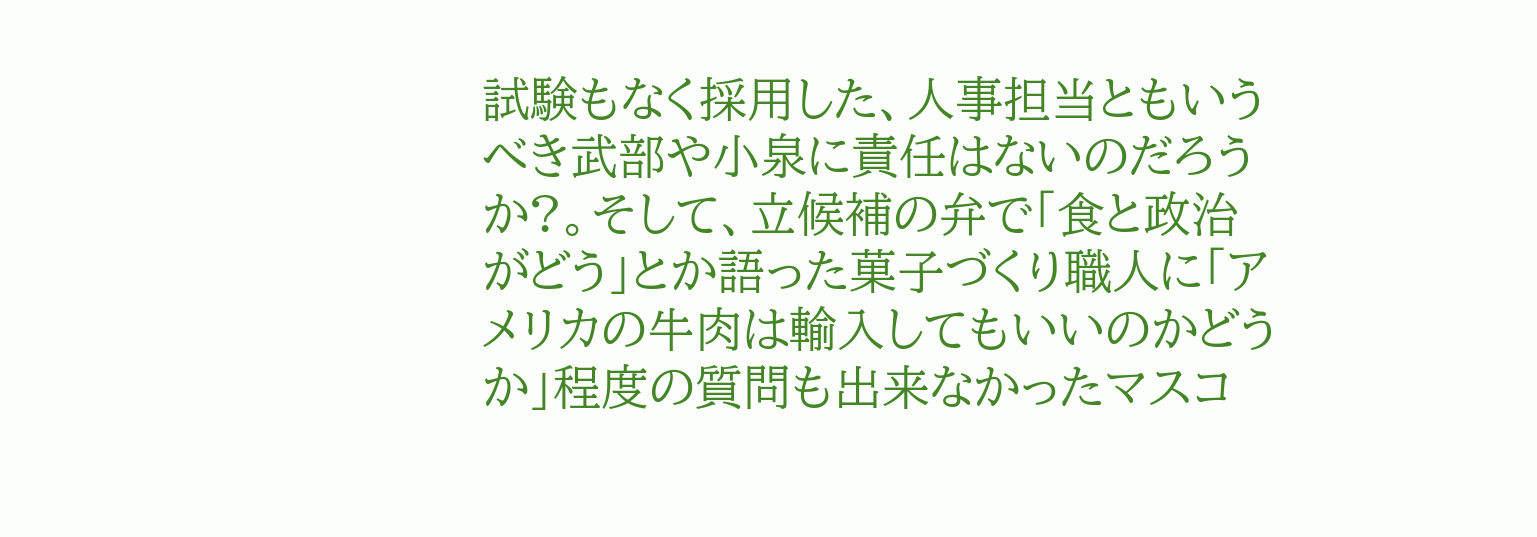試験もなく採用した、人事担当ともいうべき武部や小泉に責任はないのだろうか?。そして、立候補の弁で「食と政治がどう」とか語った菓子づくり職人に「アメリカの牛肉は輸入してもいいのかどうか」程度の質問も出来なかったマスコ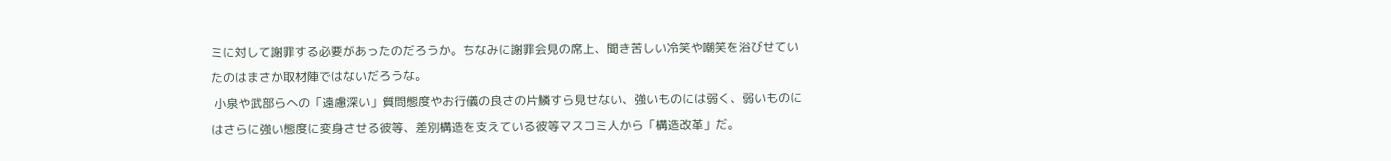ミに対して謝罪する必要があったのだろうか。ちなみに謝罪会見の席上、聞き苦しい冷笑や嘲笑を浴びせていたのはまさか取材陣ではないだろうな。
 小泉や武部らへの「遠慮深い」質問態度やお行儀の良さの片鱗すら見せない、強いものには弱く、弱いものにはさらに強い態度に変身させる彼等、差別構造を支えている彼等マスコミ人から「構造改革」だ。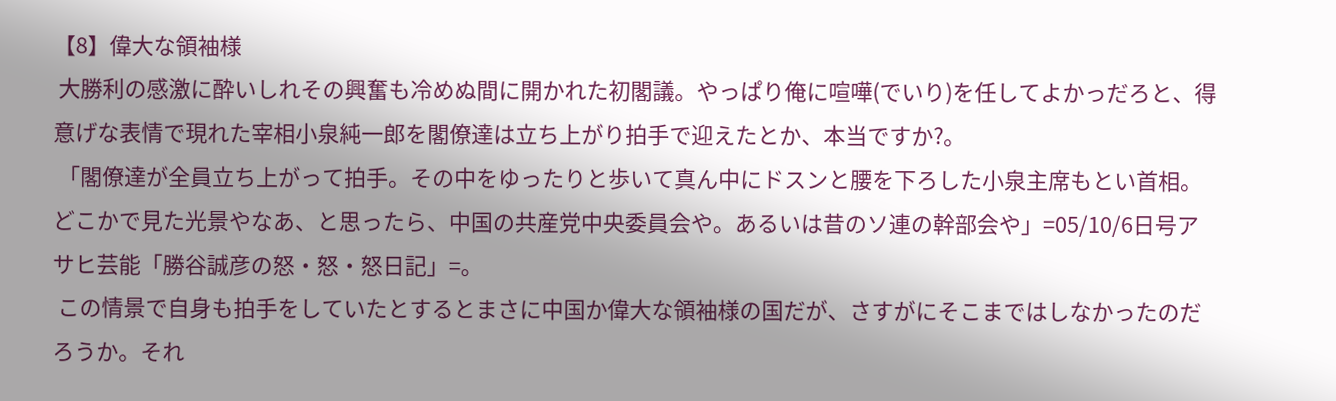【8】偉大な領袖様
 大勝利の感激に酔いしれその興奮も冷めぬ間に開かれた初閣議。やっぱり俺に喧嘩(でいり)を任してよかっだろと、得意げな表情で現れた宰相小泉純一郎を閣僚達は立ち上がり拍手で迎えたとか、本当ですか?。
 「閣僚達が全員立ち上がって拍手。その中をゆったりと歩いて真ん中にドスンと腰を下ろした小泉主席もとい首相。どこかで見た光景やなあ、と思ったら、中国の共産党中央委員会や。あるいは昔のソ連の幹部会や」=05/10/6日号アサヒ芸能「勝谷誠彦の怒・怒・怒日記」=。
 この情景で自身も拍手をしていたとするとまさに中国か偉大な領袖様の国だが、さすがにそこまではしなかったのだろうか。それ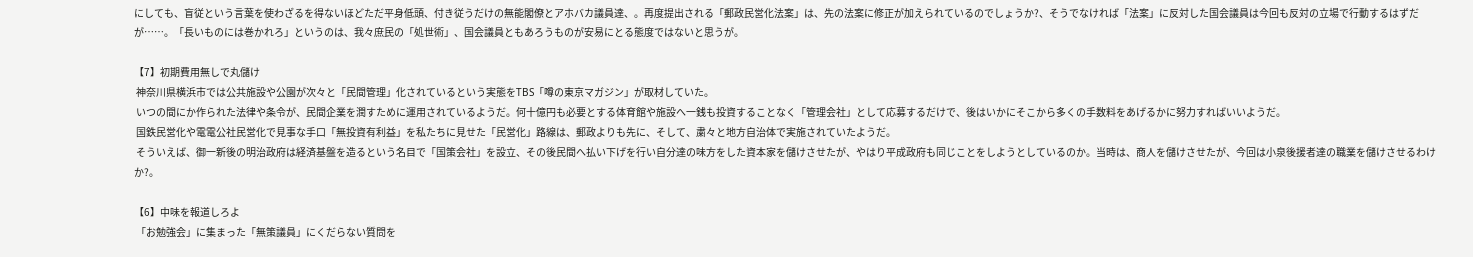にしても、盲従という言葉を使わざるを得ないほどただ平身低頭、付き従うだけの無能閣僚とアホバカ議員達、。再度提出される「郵政民営化法案」は、先の法案に修正が加えられているのでしょうか?、そうでなければ「法案」に反対した国会議員は今回も反対の立場で行動するはずだが……。「長いものには巻かれろ」というのは、我々庶民の「処世術」、国会議員ともあろうものが安易にとる態度ではないと思うが。

【7】初期費用無しで丸儲け
 神奈川県横浜市では公共施設や公園が次々と「民間管理」化されているという実態をTBS「噂の東京マガジン」が取材していた。
 いつの間にか作られた法律や条令が、民間企業を潤すために運用されているようだ。何十億円も必要とする体育館や施設へ一銭も投資することなく「管理会社」として応募するだけで、後はいかにそこから多くの手数料をあげるかに努力すればいいようだ。
 国鉄民営化や電電公社民営化で見事な手口「無投資有利益」を私たちに見せた「民営化」路線は、郵政よりも先に、そして、粛々と地方自治体で実施されていたようだ。
 そういえば、御一新後の明治政府は経済基盤を造るという名目で「国策会社」を設立、その後民間へ払い下げを行い自分達の味方をした資本家を儲けさせたが、やはり平成政府も同じことをしようとしているのか。当時は、商人を儲けさせたが、今回は小泉後援者達の職業を儲けさせるわけか?。

【6】中味を報道しろよ
 「お勉強会」に集まった「無策議員」にくだらない質問を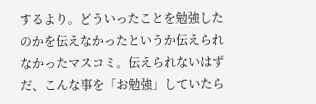するより。どういったことを勉強したのかを伝えなかったというか伝えられなかったマスコミ。伝えられないはずだ、こんな事を「お勉強」していたら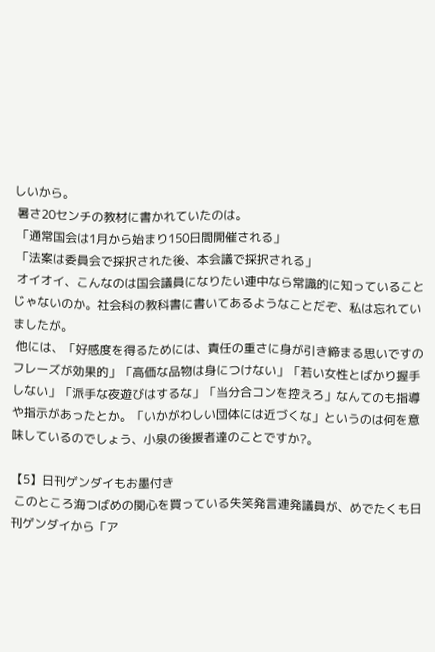しいから。
 暑さ20センチの教材に書かれていたのは。
 「通常国会は1月から始まり150日間開催される」
 「法案は委員会で採択された後、本会議で採択される」
 オイオイ、こんなのは国会議員になりたい連中なら常識的に知っていることじゃないのか。社会科の教科書に書いてあるようなことだぞ、私は忘れていましたが。
 他には、「好感度を得るためには、責任の重さに身が引き締まる思いですのフレーズが効果的」「高価な品物は身につけない」「若い女性とばかり握手しない」「派手な夜遊びはするな」「当分合コンを控えろ」なんてのも指導や指示があったとか。「いかがわしい団体には近づくな」というのは何を意味しているのでしょう、小泉の後援者達のことですか?。

【5】日刊ゲンダイもお墨付き
 このところ海つばめの関心を買っている失笑発言連発議員が、めでたくも日刊ゲンダイから「ア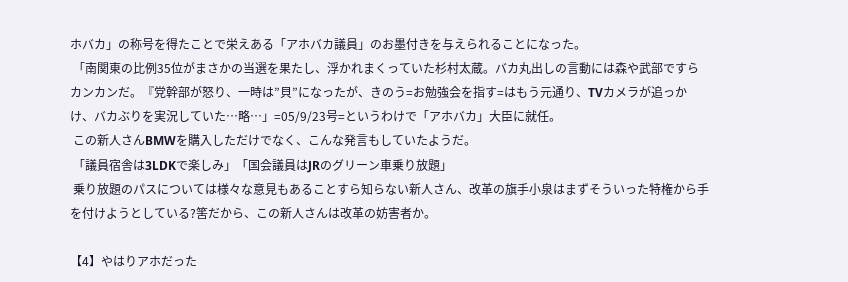ホバカ」の称号を得たことで栄えある「アホバカ議員」のお墨付きを与えられることになった。
 「南関東の比例35位がまさかの当選を果たし、浮かれまくっていた杉村太蔵。バカ丸出しの言動には森や武部ですらカンカンだ。『党幹部が怒り、一時は”貝”になったが、きのう=お勉強会を指す=はもう元通り、TVカメラが追っかけ、バカぶりを実況していた…略…」=05/9/23号=というわけで「アホバカ」大臣に就任。
 この新人さんBMWを購入しただけでなく、こんな発言もしていたようだ。
 「議員宿舎は3LDKで楽しみ」「国会議員はJRのグリーン車乗り放題」
 乗り放題のパスについては様々な意見もあることすら知らない新人さん、改革の旗手小泉はまずそういった特権から手を付けようとしている?筈だから、この新人さんは改革の妨害者か。

【4】やはりアホだった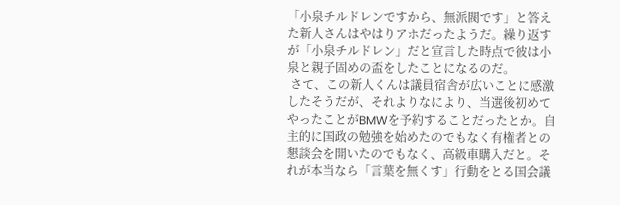「小泉チルドレンですから、無派閥です」と答えた新人さんはやはりアホだったようだ。繰り返すが「小泉チルドレン」だと宣言した時点で彼は小泉と親子固めの盃をしたことになるのだ。
 さて、この新人くんは議員宿舎が広いことに感激したそうだが、それよりなにより、当選後初めてやったことがBMWを予約することだったとか。自主的に国政の勉強を始めたのでもなく有権者との懇談会を開いたのでもなく、高級車購入だと。それが本当なら「言葉を無くす」行動をとる国会議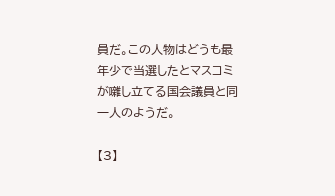員だ。この人物はどうも最年少で当選したとマスコミが囃し立てる国会議員と同一人のようだ。

【3】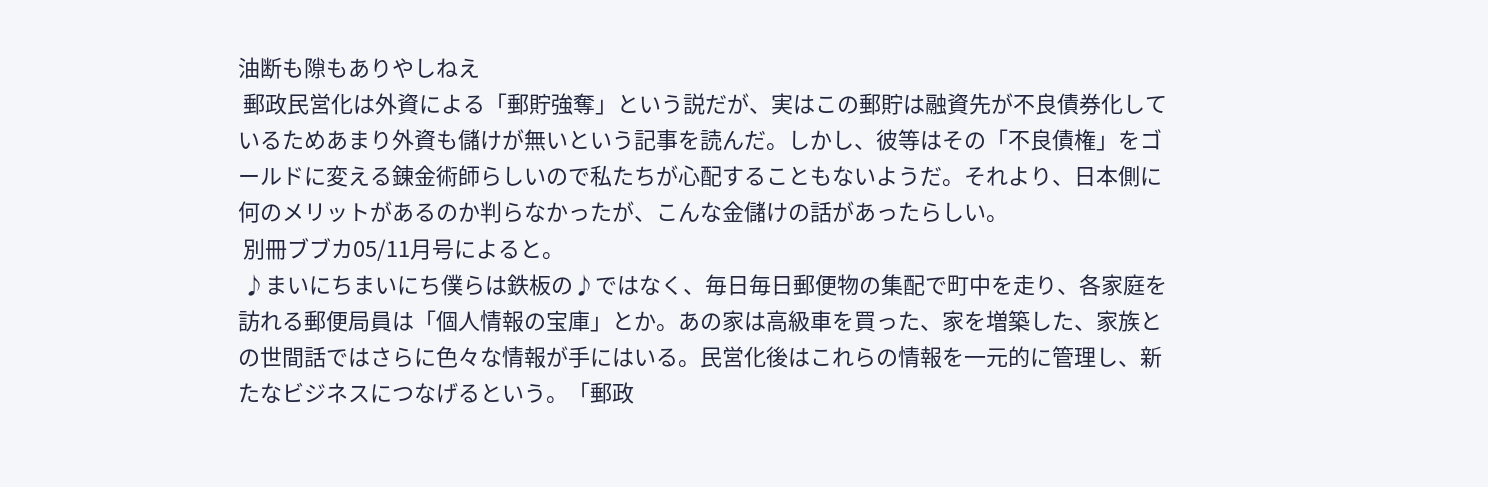油断も隙もありやしねえ
 郵政民営化は外資による「郵貯強奪」という説だが、実はこの郵貯は融資先が不良債券化しているためあまり外資も儲けが無いという記事を読んだ。しかし、彼等はその「不良債権」をゴールドに変える錬金術師らしいので私たちが心配することもないようだ。それより、日本側に何のメリットがあるのか判らなかったが、こんな金儲けの話があったらしい。
 別冊ブブカ05/11月号によると。
 ♪まいにちまいにち僕らは鉄板の♪ではなく、毎日毎日郵便物の集配で町中を走り、各家庭を訪れる郵便局員は「個人情報の宝庫」とか。あの家は高級車を買った、家を増築した、家族との世間話ではさらに色々な情報が手にはいる。民営化後はこれらの情報を一元的に管理し、新たなビジネスにつなげるという。「郵政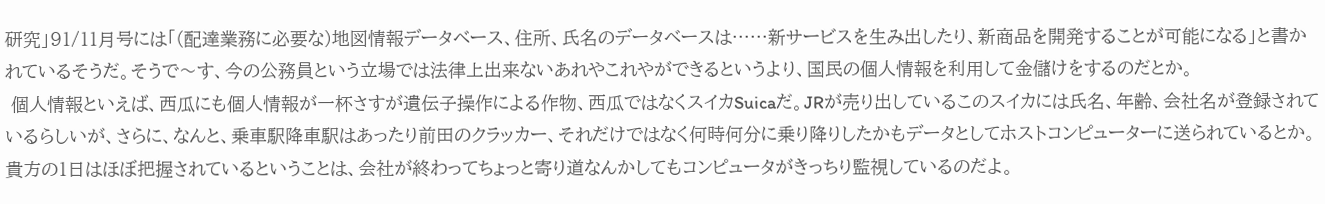研究」91/11月号には「(配達業務に必要な)地図情報データベース、住所、氏名のデータベースは……新サービスを生み出したり、新商品を開発することが可能になる」と書かれているそうだ。そうで〜す、今の公務員という立場では法律上出来ないあれやこれやができるというより、国民の個人情報を利用して金儲けをするのだとか。
 個人情報といえば、西瓜にも個人情報が一杯さすが遺伝子操作による作物、西瓜ではなくスイカSuicaだ。JRが売り出しているこのスイカには氏名、年齢、会社名が登録されているらしいが、さらに、なんと、乗車駅降車駅はあったり前田のクラッカー、それだけではなく何時何分に乗り降りしたかもデータとしてホストコンピューターに送られているとか。貴方の1日はほぼ把握されているということは、会社が終わってちょっと寄り道なんかしてもコンピュータがきっちり監視しているのだよ。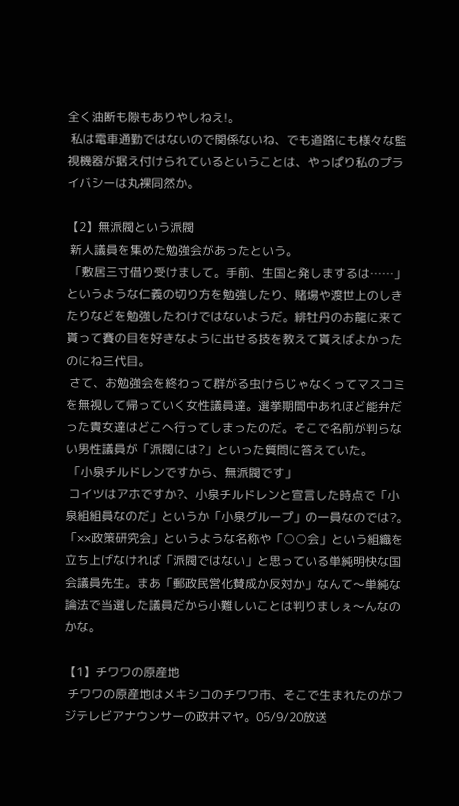全く油断も隙もありやしねえ!。
 私は電車通勤ではないので関係ないね、でも道路にも様々な監視機器が据え付けられているということは、やっぱり私のプライバシーは丸裸同然か。

【2】無派閥という派閥
 新人議員を集めた勉強会があったという。
 「敷居三寸借り受けまして。手前、生国と発しまするは……」というような仁義の切り方を勉強したり、賭場や渡世上のしきたりなどを勉強したわけではないようだ。緋牡丹のお龍に来て貰って賽の目を好きなように出せる技を教えて貰えばよかったのにね三代目。
 さて、お勉強会を終わって群がる虫けらじゃなくってマスコミを無視して帰っていく女性議員達。選挙期間中あれほど能弁だった貴女達はどこへ行ってしまったのだ。そこで名前が判らない男性議員が「派閥には?」といった質問に答えていた。
 「小泉チルドレンですから、無派閥です」
 コイツはアホですか?、小泉チルドレンと宣言した時点で「小泉組組員なのだ」というか「小泉グループ」の一員なのでは?。「××政策研究会」というような名称や「○○会」という組織を立ち上げなければ「派閥ではない」と思っている単純明快な国会議員先生。まあ「郵政民営化賛成か反対か」なんて〜単純な論法で当選した議員だから小難しいことは判りましぇ〜んなのかな。

【1】チワワの原産地
 チワワの原産地はメキシコのチワワ市、そこで生まれたのがフジテレビアナウンサーの政井マヤ。05/9/20放送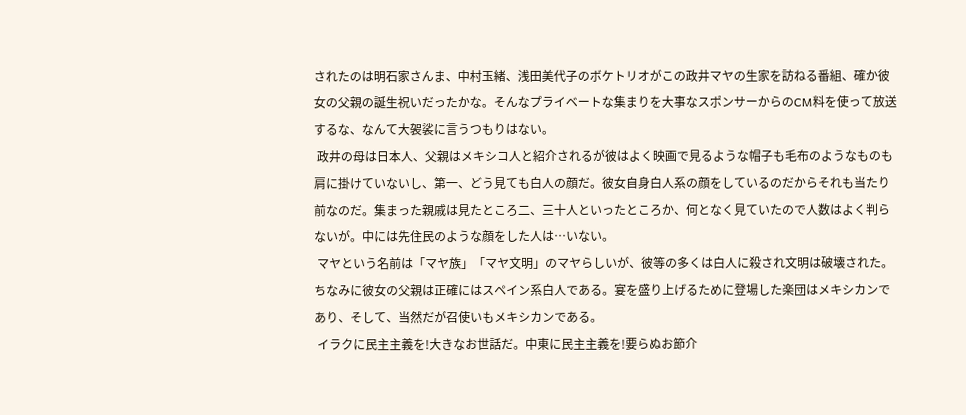されたのは明石家さんま、中村玉緒、浅田美代子のボケトリオがこの政井マヤの生家を訪ねる番組、確か彼女の父親の誕生祝いだったかな。そんなプライベートな集まりを大事なスポンサーからのCM料を使って放送するな、なんて大袈裟に言うつもりはない。
 政井の母は日本人、父親はメキシコ人と紹介されるが彼はよく映画で見るような帽子も毛布のようなものも肩に掛けていないし、第一、どう見ても白人の顔だ。彼女自身白人系の顔をしているのだからそれも当たり前なのだ。集まった親戚は見たところ二、三十人といったところか、何となく見ていたので人数はよく判らないが。中には先住民のような顔をした人は…いない。
 マヤという名前は「マヤ族」「マヤ文明」のマヤらしいが、彼等の多くは白人に殺され文明は破壊された。ちなみに彼女の父親は正確にはスペイン系白人である。宴を盛り上げるために登場した楽団はメキシカンであり、そして、当然だが召使いもメキシカンである。
 イラクに民主主義を!大きなお世話だ。中東に民主主義を!要らぬお節介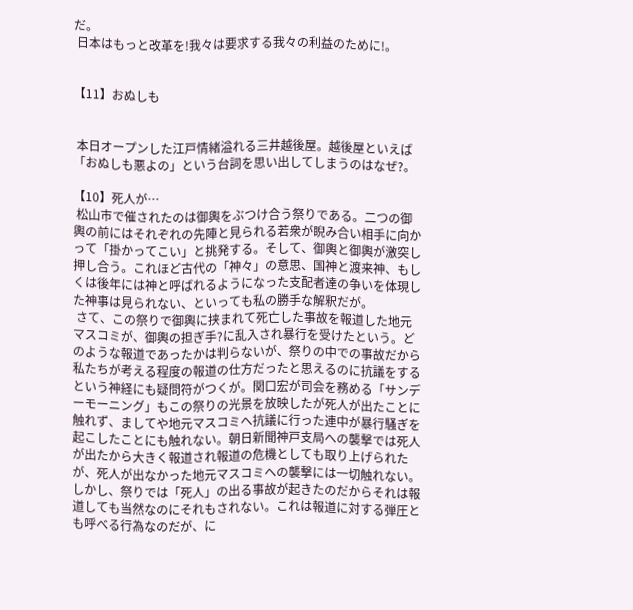だ。
 日本はもっと改革を!我々は要求する我々の利益のために!。


【11】おぬしも


 本日オープンした江戸情緒溢れる三井越後屋。越後屋といえば「おぬしも悪よの」という台詞を思い出してしまうのはなぜ?。

【10】死人が…
 松山市で催されたのは御輿をぶつけ合う祭りである。二つの御輿の前にはそれぞれの先陣と見られる若衆が睨み合い相手に向かって「掛かってこい」と挑発する。そして、御輿と御輿が激突し押し合う。これほど古代の「神々」の意思、国神と渡来神、もしくは後年には神と呼ばれるようになった支配者達の争いを体現した神事は見られない、といっても私の勝手な解釈だが。
 さて、この祭りで御輿に挟まれて死亡した事故を報道した地元マスコミが、御輿の担ぎ手?に乱入され暴行を受けたという。どのような報道であったかは判らないが、祭りの中での事故だから私たちが考える程度の報道の仕方だったと思えるのに抗議をするという神経にも疑問符がつくが。関口宏が司会を務める「サンデーモーニング」もこの祭りの光景を放映したが死人が出たことに触れず、ましてや地元マスコミへ抗議に行った連中が暴行騒ぎを起こしたことにも触れない。朝日新聞神戸支局への襲撃では死人が出たから大きく報道され報道の危機としても取り上げられたが、死人が出なかった地元マスコミへの襲撃には一切触れない。しかし、祭りでは「死人」の出る事故が起きたのだからそれは報道しても当然なのにそれもされない。これは報道に対する弾圧とも呼べる行為なのだが、に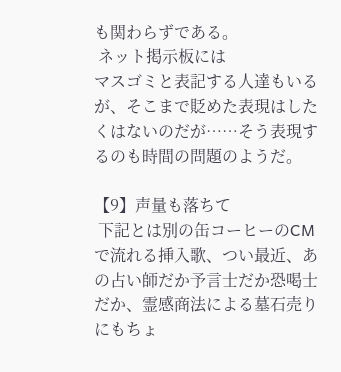も関わらずである。
 ネット掲示板には
マスゴミと表記する人達もいるが、そこまで貶めた表現はしたくはないのだが……そう表現するのも時間の問題のようだ。

【9】声量も落ちて
 下記とは別の缶コーヒーのCMで流れる挿入歌、つい最近、あの占い師だか予言士だか恐喝士だか、霊感商法による墓石売りにもちょ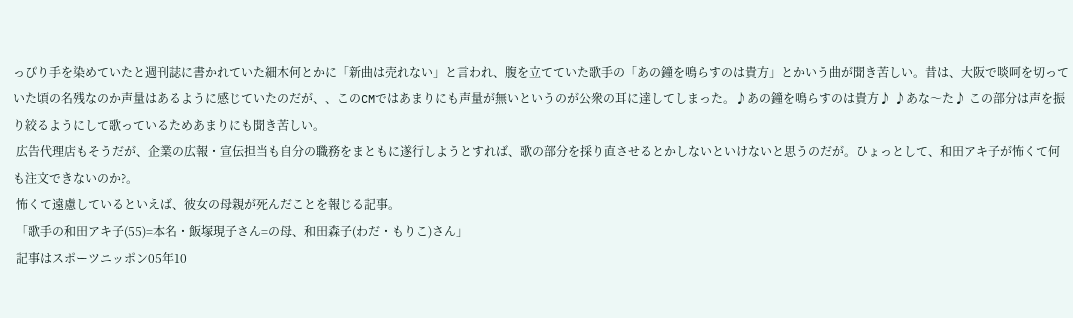っぴり手を染めていたと週刊誌に書かれていた細木何とかに「新曲は売れない」と言われ、腹を立てていた歌手の「あの鐘を鳴らすのは貴方」とかいう曲が聞き苦しい。昔は、大阪で啖呵を切っていた頃の名残なのか声量はあるように感じていたのだが、、このCMではあまりにも声量が無いというのが公衆の耳に達してしまった。♪あの鐘を鳴らすのは貴方♪ ♪あな〜た♪ この部分は声を振り絞るようにして歌っているためあまりにも聞き苦しい。
 広告代理店もそうだが、企業の広報・宣伝担当も自分の職務をまともに遂行しようとすれば、歌の部分を採り直させるとかしないといけないと思うのだが。ひょっとして、和田アキ子が怖くて何も注文できないのか?。
 怖くて遠慮しているといえば、彼女の母親が死んだことを報じる記事。
 「歌手の和田アキ子(55)=本名・飯塚現子さん=の母、和田森子(わだ・もりこ)さん」
 記事はスポーツニッポン05年10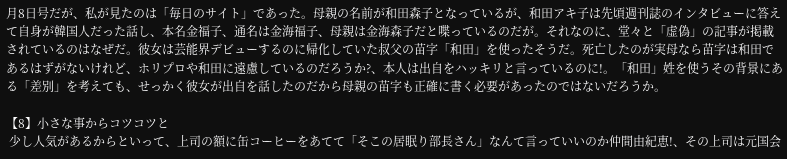月8日号だが、私が見たのは「毎日のサイト」であった。母親の名前が和田森子となっているが、和田アキ子は先頃週刊誌のインタビューに答えて自身が韓国人だった話し、本名金福子、通名は金海福子、母親は金海森子だと喋っているのだが。それなのに、堂々と「虚偽」の記事が掲載されているのはなぜだ。彼女は芸能界デビューするのに帰化していた叔父の苗字「和田」を使ったそうだ。死亡したのが実母なら苗字は和田であるはずがないけれど、ホリプロや和田に遠慮しているのだろうか?、本人は出自をハッキリと言っているのに!。「和田」姓を使うその背景にある「差別」を考えても、せっかく彼女が出自を話したのだから母親の苗字も正確に書く必要があったのではないだろうか。

【8】小さな事からコツコツと
 少し人気があるからといって、上司の額に缶コーヒーをあてて「そこの居眠り部長さん」なんて言っていいのか仲間由紀恵!、その上司は元国会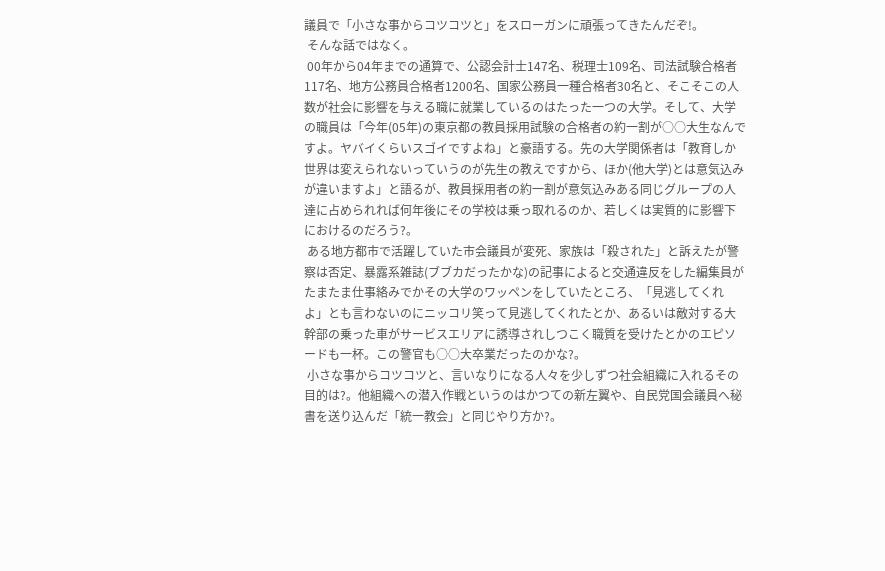議員で「小さな事からコツコツと」をスローガンに頑張ってきたんだぞ!。
 そんな話ではなく。
 00年から04年までの通算で、公認会計士147名、税理士109名、司法試験合格者117名、地方公務員合格者1200名、国家公務員一種合格者30名と、そこそこの人数が社会に影響を与える職に就業しているのはたった一つの大学。そして、大学の職員は「今年(05年)の東京都の教員採用試験の合格者の約一割が○○大生なんですよ。ヤバイくらいスゴイですよね」と豪語する。先の大学関係者は「教育しか世界は変えられないっていうのが先生の教えですから、ほか(他大学)とは意気込みが違いますよ」と語るが、教員採用者の約一割が意気込みある同じグループの人達に占められれば何年後にその学校は乗っ取れるのか、若しくは実質的に影響下におけるのだろう?。
 ある地方都市で活躍していた市会議員が変死、家族は「殺された」と訴えたが警察は否定、暴露系雑誌(ブブカだったかな)の記事によると交通違反をした編集員がたまたま仕事絡みでかその大学のワッペンをしていたところ、「見逃してくれよ」とも言わないのにニッコリ笑って見逃してくれたとか、あるいは敵対する大幹部の乗った車がサービスエリアに誘導されしつこく職質を受けたとかのエピソードも一杯。この警官も○○大卒業だったのかな?。
 小さな事からコツコツと、言いなりになる人々を少しずつ社会組織に入れるその目的は?。他組織への潜入作戦というのはかつての新左翼や、自民党国会議員へ秘書を送り込んだ「統一教会」と同じやり方か?。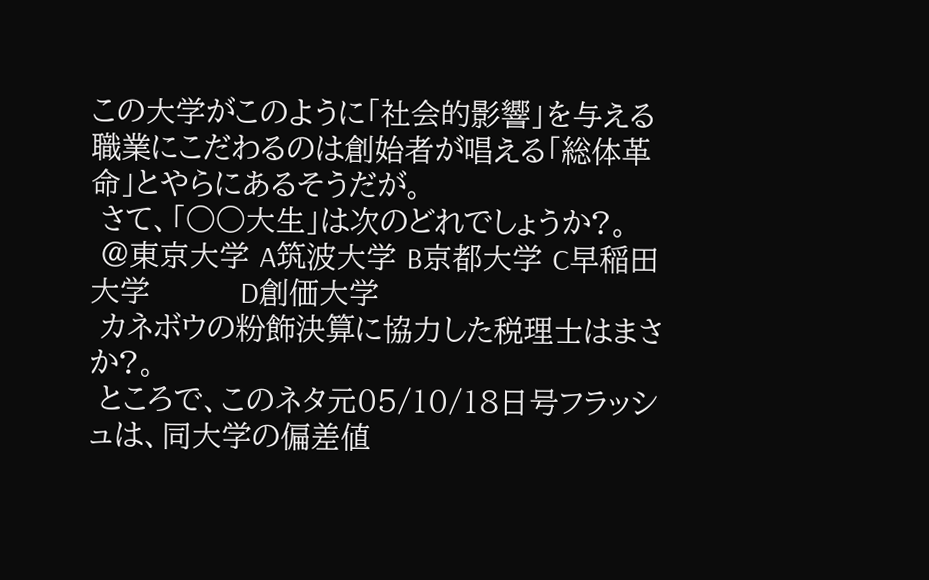この大学がこのように「社会的影響」を与える職業にこだわるのは創始者が唱える「総体革命」とやらにあるそうだが。
 さて、「○○大生」は次のどれでしょうか?。
 @東京大学 A筑波大学 B京都大学 C早稲田大学         D創価大学
 カネボウの粉飾決算に協力した税理士はまさか?。
 ところで、このネタ元05/10/18日号フラッシュは、同大学の偏差値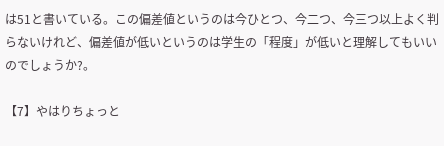は51と書いている。この偏差値というのは今ひとつ、今二つ、今三つ以上よく判らないけれど、偏差値が低いというのは学生の「程度」が低いと理解してもいいのでしょうか?。

【7】やはりちょっと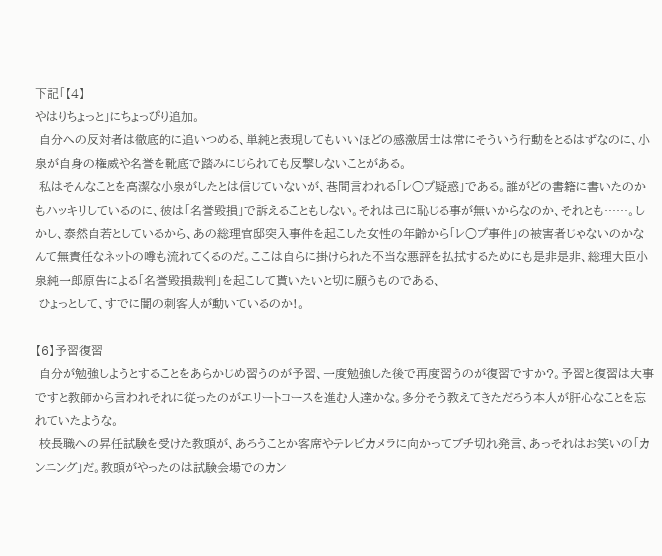下記「【4】
やはりちょっと」にちょっぴり追加。
 自分への反対者は徹底的に追いつめる、単純と表現してもいいほどの感激居士は常にそういう行動をとるはずなのに、小泉が自身の権威や名誉を靴底で踏みにじられても反撃しないことがある。
 私はそんなことを高潔な小泉がしたとは信じていないが、巷間言われる「レ○プ疑惑」である。誰がどの書籍に書いたのかもハッキリしているのに、彼は「名誉毀損」で訴えることもしない。それは己に恥じる事が無いからなのか、それとも……。しかし、泰然自若としているから、あの総理官邸突入事件を起こした女性の年齢から「レ○プ事件」の被害者じゃないのかなんて無責任なネットの噂も流れてくるのだ。ここは自らに掛けられた不当な悪評を払拭するためにも是非是非、総理大臣小泉純一郎原告による「名誉毀損裁判」を起こして貰いたいと切に願うものである、
 ひょっとして、すでに闇の刺客人が動いているのか!。

【6】予習復習
 自分が勉強しようとすることをあらかじめ習うのが予習、一度勉強した後で再度習うのが復習ですか?。予習と復習は大事ですと教師から言われそれに従ったのがエリートコースを進む人達かな。多分そう教えてきただろう本人が肝心なことを忘れていたような。
 校長職への昇任試験を受けた教頭が、あろうことか客席やテレビカメラに向かってブチ切れ発言、あっそれはお笑いの「カンニング」だ。教頭がやったのは試験会場でのカン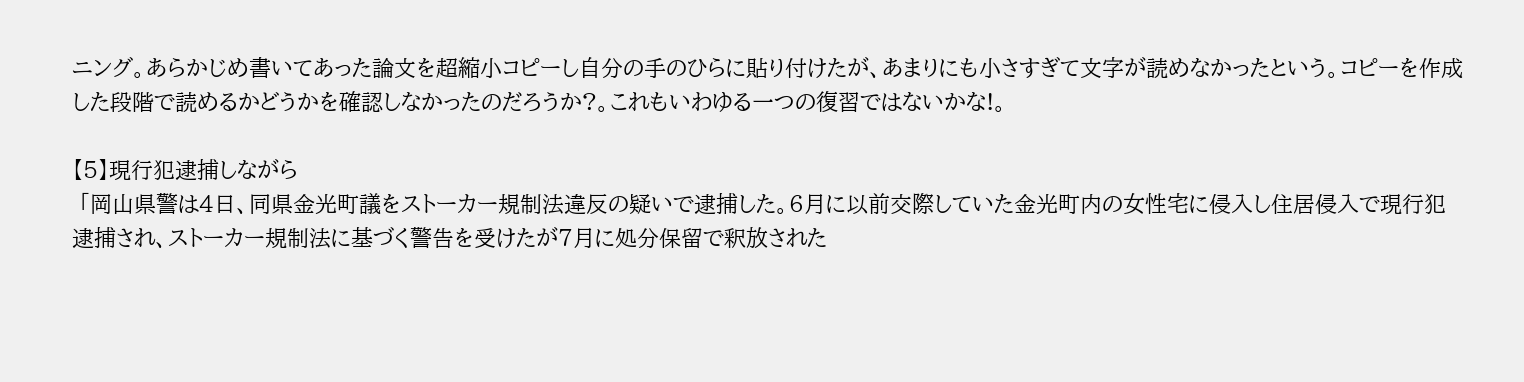ニング。あらかじめ書いてあった論文を超縮小コピーし自分の手のひらに貼り付けたが、あまりにも小さすぎて文字が読めなかったという。コピーを作成した段階で読めるかどうかを確認しなかったのだろうか?。これもいわゆる一つの復習ではないかな!。

【5】現行犯逮捕しながら
 「岡山県警は4日、同県金光町議をストーカー規制法違反の疑いで逮捕した。6月に以前交際していた金光町内の女性宅に侵入し住居侵入で現行犯逮捕され、ストーカー規制法に基づく警告を受けたが7月に処分保留で釈放された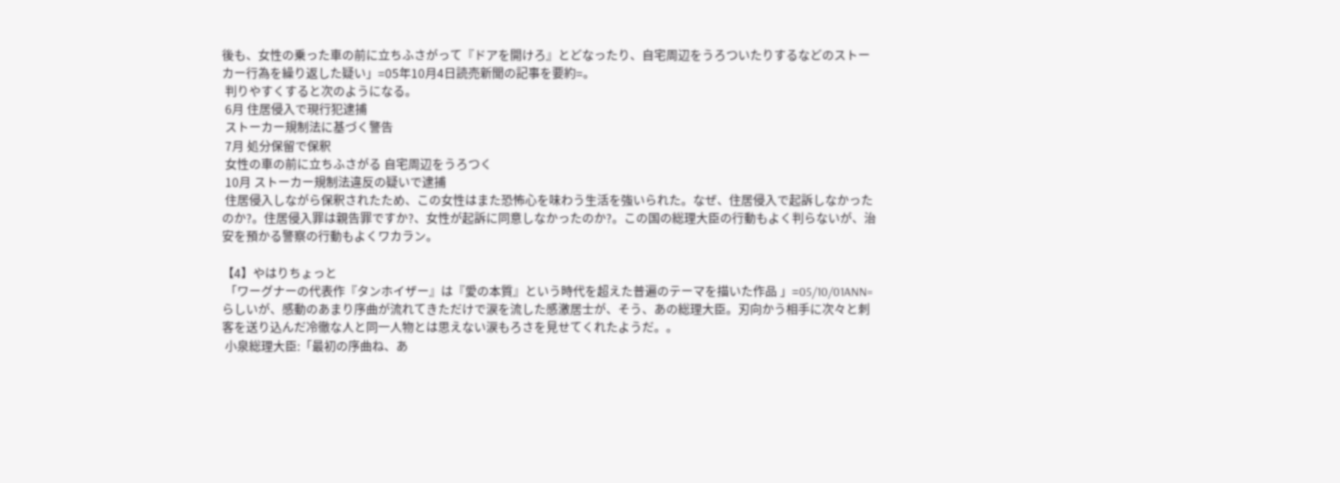後も、女性の乗った車の前に立ちふさがって『ドアを開けろ』とどなったり、自宅周辺をうろついたりするなどのストーカー行為を繰り返した疑い」=05年10月4日読売新聞の記事を要約=。
 判りやすくすると次のようになる。
 6月 住居侵入で現行犯逮捕
 ストーカー規制法に基づく警告
 7月 処分保留で保釈
 女性の車の前に立ちふさがる 自宅周辺をうろつく
 10月 ストーカー規制法違反の疑いで逮捕
 住居侵入しながら保釈されたため、この女性はまた恐怖心を味わう生活を強いられた。なぜ、住居侵入で起訴しなかったのか?。住居侵入罪は親告罪ですか?、女性が起訴に同意しなかったのか?。この国の総理大臣の行動もよく判らないが、治安を預かる警察の行動もよくワカラン。

【4】やはりちょっと
 「ワーグナーの代表作『タンホイザー』は『愛の本質』という時代を超えた普遍のテーマを描いた作品 」=05/10/01ANN=らしいが、感動のあまり序曲が流れてきただけで涙を流した感激居士が、そう、あの総理大臣。刃向かう相手に次々と刺客を送り込んだ冷徹な人と同一人物とは思えない涙もろさを見せてくれたようだ。。
 小泉総理大臣:「最初の序曲ね、あ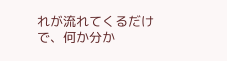れが流れてくるだけで、何か分か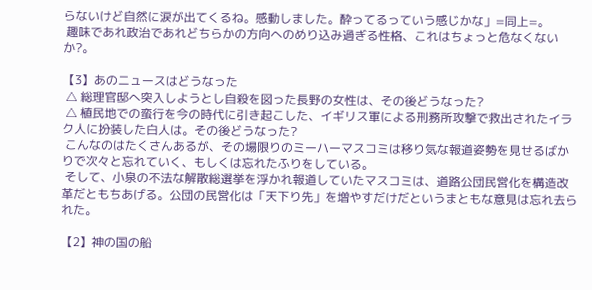らないけど自然に涙が出てくるね。感動しました。酔ってるっていう感じかな」=同上=。
 趣味であれ政治であれどちらかの方向へのめり込み過ぎる性格、これはちょっと危なくないか?。

【3】あのニュースはどうなった
 △ 総理官邸へ突入しようとし自殺を図った長野の女性は、その後どうなった?
 △ 植民地での蛮行を今の時代に引き起こした、イギリス軍による刑務所攻撃で救出されたイラク人に扮装した白人は。その後どうなった?
 こんなのはたくさんあるが、その場限りのミーハーマスコミは移り気な報道姿勢を見せるばかりで次々と忘れていく、もしくは忘れたふりをしている。
 そして、小泉の不法な解散総選挙を浮かれ報道していたマスコミは、道路公団民営化を構造改革だともちあげる。公団の民営化は「天下り先」を増やすだけだというまともな意見は忘れ去られた。

【2】神の国の船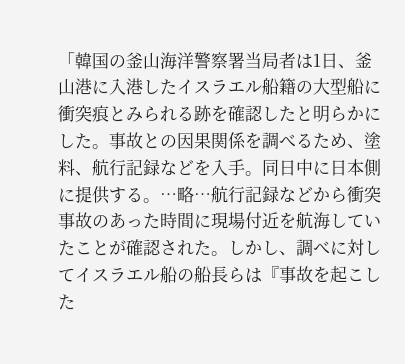「韓国の釜山海洋警察署当局者は1日、釜山港に入港したイスラエル船籍の大型船に衝突痕とみられる跡を確認したと明らかにした。事故との因果関係を調べるため、塗料、航行記録などを入手。同日中に日本側に提供する。…略…航行記録などから衝突事故のあった時間に現場付近を航海していたことが確認された。しかし、調べに対してイスラエル船の船長らは『事故を起こした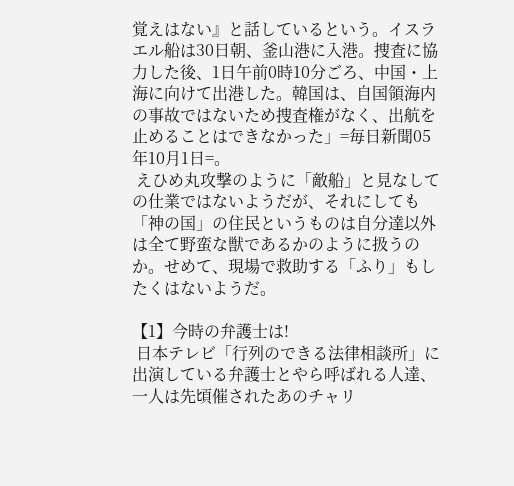覚えはない』と話しているという。イスラエル船は30日朝、釜山港に入港。捜査に協力した後、1日午前0時10分ごろ、中国・上海に向けて出港した。韓国は、自国領海内の事故ではないため捜査権がなく、出航を止めることはできなかった」=毎日新聞05年10月1日=。
 えひめ丸攻撃のように「敵船」と見なしての仕業ではないようだが、それにしても「神の国」の住民というものは自分達以外は全て野蛮な獣であるかのように扱うのか。せめて、現場で救助する「ふり」もしたくはないようだ。

【1】今時の弁護士は!
 日本テレビ「行列のできる法律相談所」に出演している弁護士とやら呼ばれる人達、一人は先頃催されたあのチャリ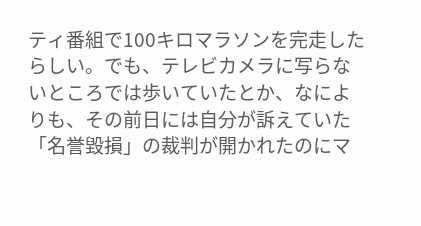ティ番組で100キロマラソンを完走したらしい。でも、テレビカメラに写らないところでは歩いていたとか、なによりも、その前日には自分が訴えていた「名誉毀損」の裁判が開かれたのにマ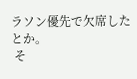ラソン優先で欠席したとか。
 そ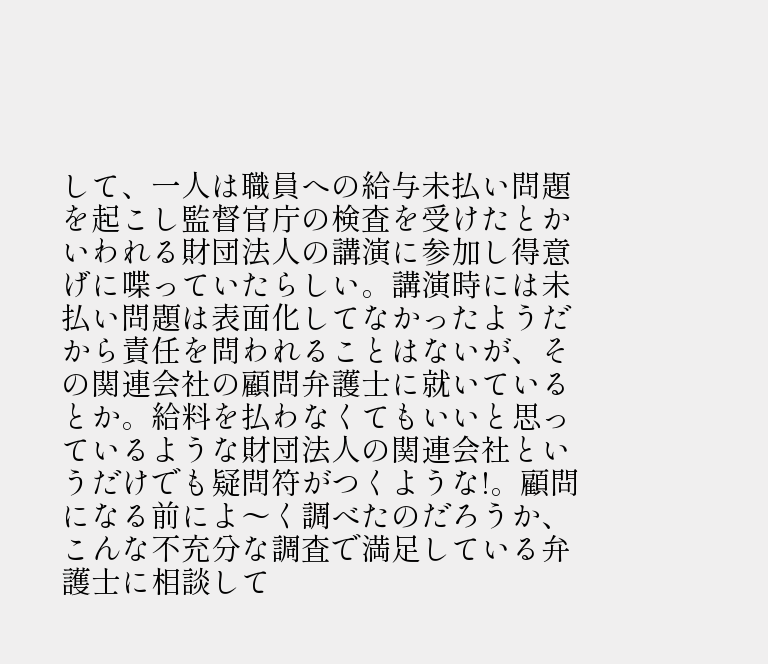して、一人は職員への給与未払い問題を起こし監督官庁の検査を受けたとかいわれる財団法人の講演に参加し得意げに喋っていたらしい。講演時には未払い問題は表面化してなかったようだから責任を問われることはないが、その関連会社の顧問弁護士に就いているとか。給料を払わなくてもいいと思っているような財団法人の関連会社というだけでも疑問符がつくような!。顧問になる前によ〜く調べたのだろうか、こんな不充分な調査で満足している弁護士に相談して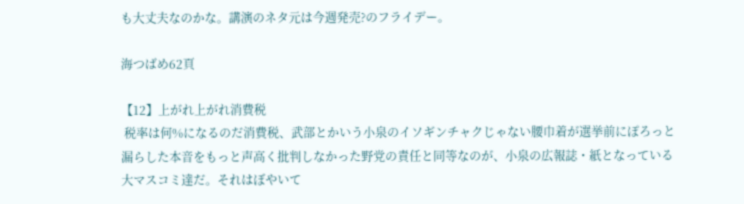も大丈夫なのかな。講演のネタ元は今週発売?のフライデー。

海つばめ62頁

【12】上がれ上がれ消費税
 税率は何%になるのだ消費税、武部とかいう小泉のイソギンチャクじゃない腰巾着が選挙前にぽろっと漏らした本音をもっと声高く批判しなかった野党の責任と同等なのが、小泉の広報誌・紙となっている大マスコミ達だ。それはぼやいて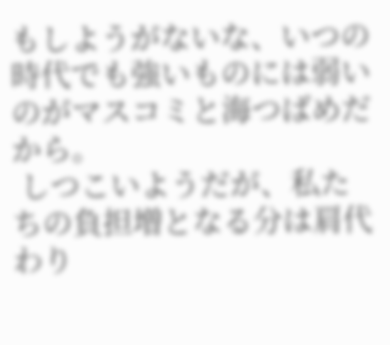もしようがないな、いつの時代でも強いものには弱いのがマスコミと海つばめだから。
 しつこいようだが、私たちの負担増となる分は肩代わり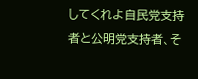してくれよ自民党支持者と公明党支持者、そ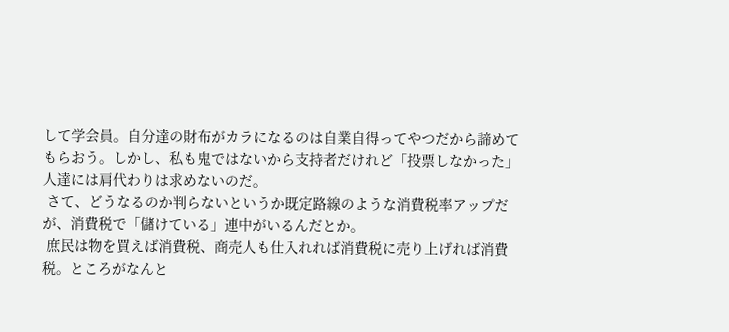して学会員。自分達の財布がカラになるのは自業自得ってやつだから諦めてもらおう。しかし、私も鬼ではないから支持者だけれど「投票しなかった」人達には肩代わりは求めないのだ。
 さて、どうなるのか判らないというか既定路線のような消費税率アップだが、消費税で「儲けている」連中がいるんだとか。
 庶民は物を買えば消費税、商売人も仕入れれば消費税に売り上げれば消費税。ところがなんと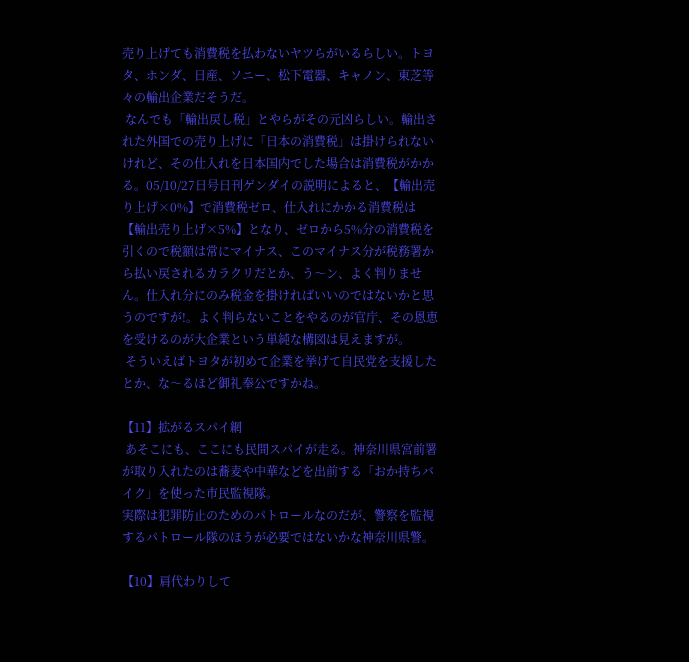売り上げても消費税を払わないヤツらがいるらしい。トヨタ、ホンダ、日産、ソニー、松下電器、キャノン、東芝等々の輸出企業だそうだ。
 なんでも「輸出戻し税」とやらがその元凶らしい。輸出された外国での売り上げに「日本の消費税」は掛けられないけれど、その仕入れを日本国内でした場合は消費税がかかる。05/10/27日号日刊ゲンダイの説明によると、【輸出売り上げ×0%】で消費税ゼロ、仕入れにかかる消費税は【輸出売り上げ×5%】となり、ゼロから5%分の消費税を引くので税額は常にマイナス、このマイナス分が税務署から払い戻されるカラクリだとか、う〜ン、よく判りません。仕入れ分にのみ税金を掛ければいいのではないかと思うのですが!。よく判らないことをやるのが官庁、その恩恵を受けるのが大企業という単純な構図は見えますが。
 そういえばトヨタが初めて企業を挙げて自民党を支援したとか、な〜るほど御礼奉公ですかね。

【11】拡がるスパイ網
 あそこにも、ここにも民間スパイが走る。神奈川県宮前署が取り入れたのは蕎麦や中華などを出前する「おか持ちバイク」を使った市民監視隊。
実際は犯罪防止のためのパトロールなのだが、警察を監視するパトロール隊のほうが必要ではないかな神奈川県警。

【10】肩代わりして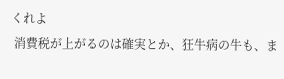くれよ
 消費税が上がるのは確実とか、狂牛病の牛も、ま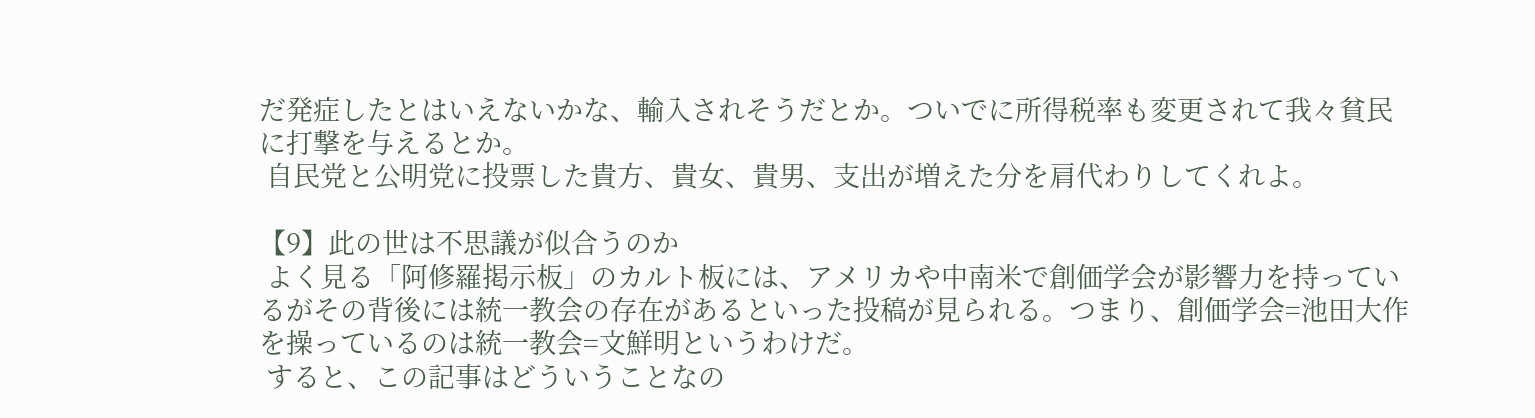だ発症したとはいえないかな、輸入されそうだとか。ついでに所得税率も変更されて我々貧民に打撃を与えるとか。
 自民党と公明党に投票した貴方、貴女、貴男、支出が増えた分を肩代わりしてくれよ。

【9】此の世は不思議が似合うのか
 よく見る「阿修羅掲示板」のカルト板には、アメリカや中南米で創価学会が影響力を持っているがその背後には統一教会の存在があるといった投稿が見られる。つまり、創価学会=池田大作を操っているのは統一教会=文鮮明というわけだ。
 すると、この記事はどういうことなの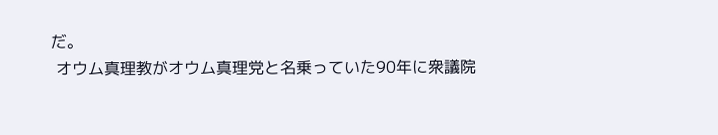だ。
 オウム真理教がオウム真理党と名乗っていた90年に衆議院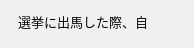選挙に出馬した際、自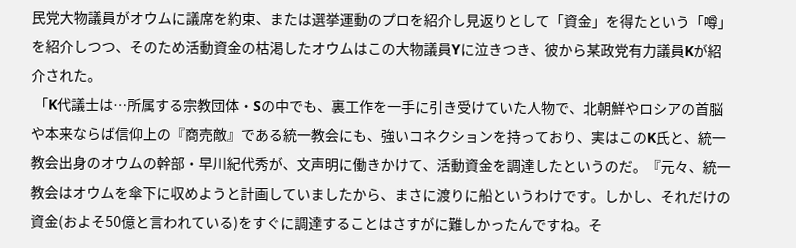民党大物議員がオウムに議席を約束、または選挙運動のプロを紹介し見返りとして「資金」を得たという「噂」を紹介しつつ、そのため活動資金の枯渇したオウムはこの大物議員Yに泣きつき、彼から某政党有力議員Kが紹介された。
 「K代議士は…所属する宗教団体・Sの中でも、裏工作を一手に引き受けていた人物で、北朝鮮やロシアの首脳や本来ならば信仰上の『商売敵』である統一教会にも、強いコネクションを持っており、実はこのK氏と、統一教会出身のオウムの幹部・早川紀代秀が、文声明に働きかけて、活動資金を調達したというのだ。『元々、統一教会はオウムを傘下に収めようと計画していましたから、まさに渡りに船というわけです。しかし、それだけの資金(およそ50億と言われている)をすぐに調達することはさすがに難しかったんですね。そ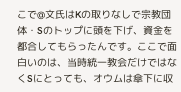こで@文氏はKの取りなしで宗教団体・Sのトップに頭を下げ、資金を都合してもらったんです。ここで面白いのは、当時統一教会だけではなくSにとっても、オウムは傘下に収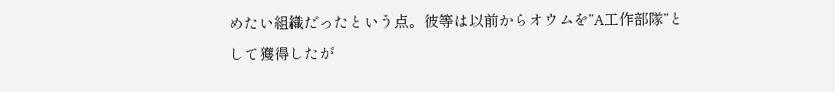めたい組織だったという点。彼等は以前からオウムを”A工作部隊”として獲得したが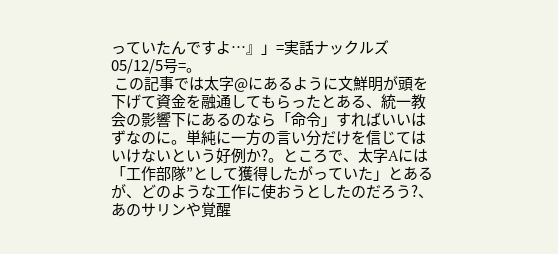っていたんですよ…』」=実話ナックルズ05/12/5号=。
 この記事では太字@にあるように文鮮明が頭を下げて資金を融通してもらったとある、統一教会の影響下にあるのなら「命令」すればいいはずなのに。単純に一方の言い分だけを信じてはいけないという好例か?。ところで、太字Aには「工作部隊”として獲得したがっていた」とあるが、どのような工作に使おうとしたのだろう?、あのサリンや覚醒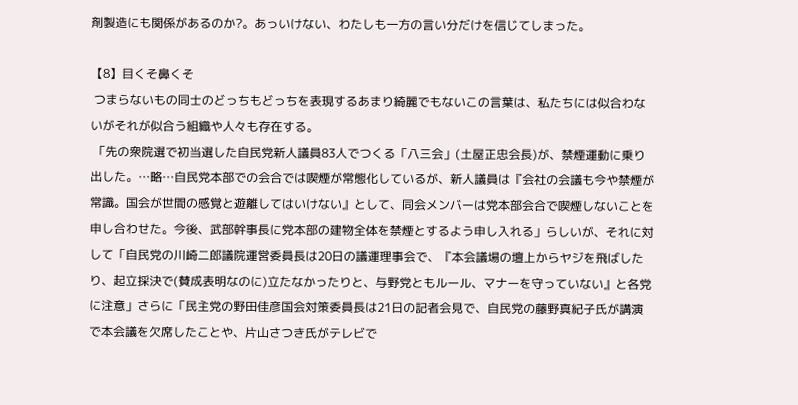剤製造にも関係があるのか?。あっいけない、わたしも一方の言い分だけを信じてしまった。

【8】目くそ鼻くそ
 つまらないもの同士のどっちもどっちを表現するあまり綺麗でもないこの言葉は、私たちには似合わないがそれが似合う組織や人々も存在する。
 「先の衆院選で初当選した自民党新人議員83人でつくる「八三会」(土屋正忠会長)が、禁煙運動に乗り出した。…略…自民党本部での会合では喫煙が常態化しているが、新人議員は『会社の会議も今や禁煙が常識。国会が世間の感覚と遊離してはいけない』として、同会メンバーは党本部会合で喫煙しないことを申し合わせた。今後、武部幹事長に党本部の建物全体を禁煙とするよう申し入れる」らしいが、それに対して「自民党の川崎二郎議院運営委員長は20日の議運理事会で、『本会議場の壇上からヤジを飛ばしたり、起立採決で(賛成表明なのに)立たなかったりと、与野党ともルール、マナーを守っていない』と各党に注意」さらに「民主党の野田佳彦国会対策委員長は21日の記者会見で、自民党の藤野真紀子氏が講演で本会議を欠席したことや、片山さつき氏がテレビで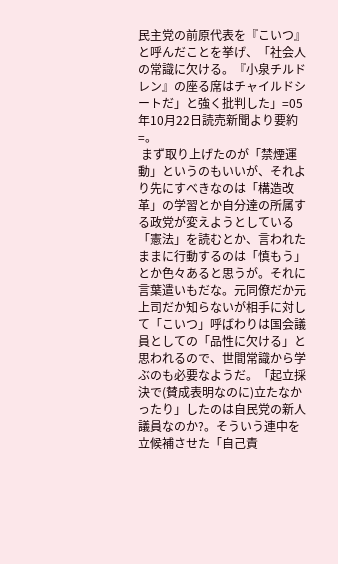民主党の前原代表を『こいつ』と呼んだことを挙げ、「社会人の常識に欠ける。『小泉チルドレン』の座る席はチャイルドシートだ」と強く批判した」=05年10月22日読売新聞より要約=。
 まず取り上げたのが「禁煙運動」というのもいいが、それより先にすべきなのは「構造改革」の学習とか自分達の所属する政党が変えようとしている「憲法」を読むとか、言われたままに行動するのは「慎もう」とか色々あると思うが。それに言葉遣いもだな。元同僚だか元上司だか知らないが相手に対して「こいつ」呼ばわりは国会議員としての「品性に欠ける」と思われるので、世間常識から学ぶのも必要なようだ。「起立採決で(賛成表明なのに)立たなかったり」したのは自民党の新人議員なのか?。そういう連中を立候補させた「自己責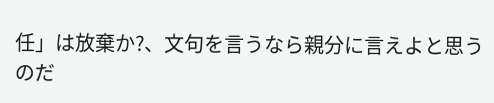任」は放棄か?、文句を言うなら親分に言えよと思うのだ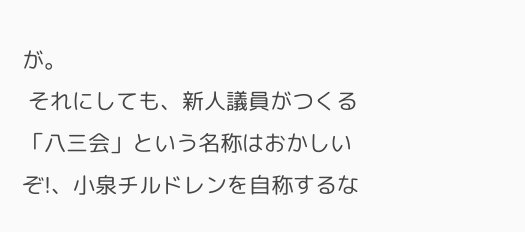が。
 それにしても、新人議員がつくる「八三会」という名称はおかしいぞ!、小泉チルドレンを自称するな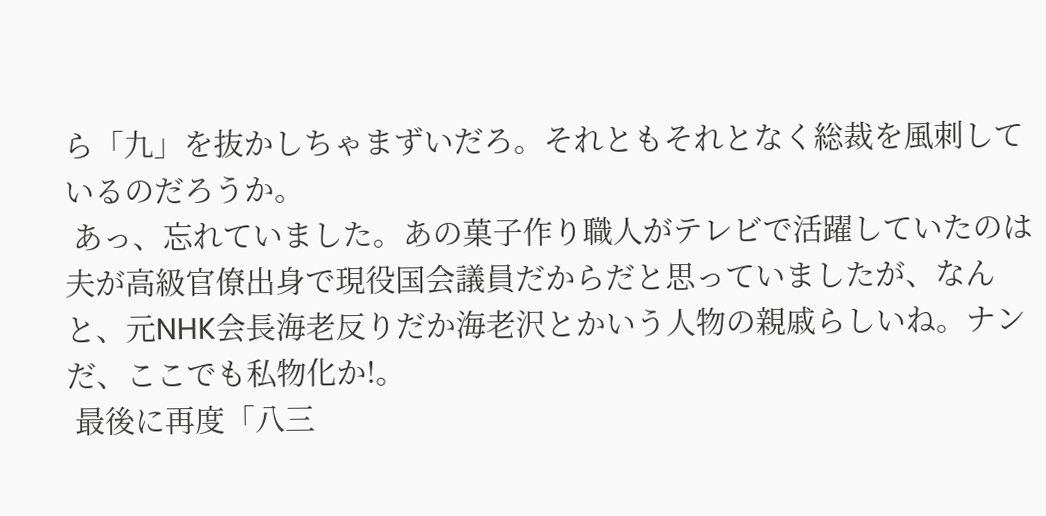ら「九」を抜かしちゃまずいだろ。それともそれとなく総裁を風刺しているのだろうか。
 あっ、忘れていました。あの菓子作り職人がテレビで活躍していたのは夫が高級官僚出身で現役国会議員だからだと思っていましたが、なんと、元NHK会長海老反りだか海老沢とかいう人物の親戚らしいね。ナンだ、ここでも私物化か!。
 最後に再度「八三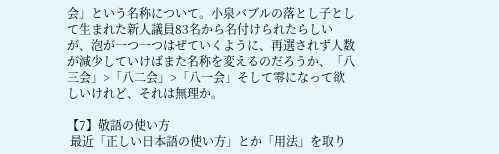会」という名称について。小泉バブルの落とし子として生まれた新人議員83名から名付けられたらしいが、泡が一つ一つはぜていくように、再選されず人数が減少していけばまた名称を変えるのだろうか、「八三会」>「八二会」>「八一会」そして零になって欲しいけれど、それは無理か。

【7】敬語の使い方
 最近「正しい日本語の使い方」とか「用法」を取り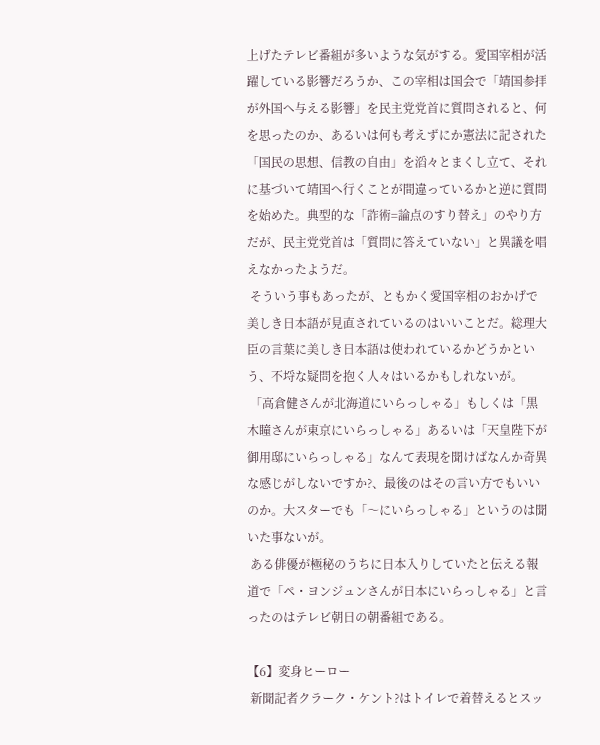上げたテレビ番組が多いような気がする。愛国宰相が活躍している影響だろうか、この宰相は国会で「靖国参拝が外国へ与える影響」を民主党党首に質問されると、何を思ったのか、あるいは何も考えずにか憲法に記された「国民の思想、信教の自由」を滔々とまくし立て、それに基づいて靖国へ行くことが間違っているかと逆に質問を始めた。典型的な「詐術=論点のすり替え」のやり方だが、民主党党首は「質問に答えていない」と異議を唱えなかったようだ。
 そういう事もあったが、ともかく愛国宰相のおかげで美しき日本語が見直されているのはいいことだ。総理大臣の言葉に美しき日本語は使われているかどうかという、不埒な疑問を抱く人々はいるかもしれないが。
 「高倉健さんが北海道にいらっしゃる」もしくは「黒木瞳さんが東京にいらっしゃる」あるいは「天皇陛下が御用邸にいらっしゃる」なんて表現を聞けばなんか奇異な感じがしないですか?、最後のはその言い方でもいいのか。大スターでも「〜にいらっしゃる」というのは聞いた事ないが。
 ある俳優が極秘のうちに日本入りしていたと伝える報道で「ペ・ヨンジュンさんが日本にいらっしゃる」と言ったのはテレビ朝日の朝番組である。

【6】変身ヒーロー
 新聞記者クラーク・ケント?はトイレで着替えるとスッ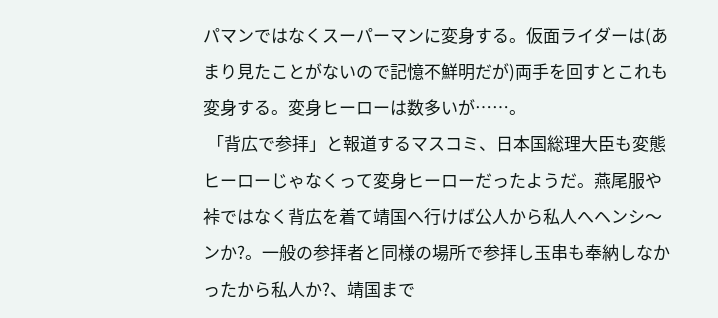パマンではなくスーパーマンに変身する。仮面ライダーは(あまり見たことがないので記憶不鮮明だが)両手を回すとこれも変身する。変身ヒーローは数多いが……。
 「背広で参拝」と報道するマスコミ、日本国総理大臣も変態ヒーローじゃなくって変身ヒーローだったようだ。燕尾服や裃ではなく背広を着て靖国へ行けば公人から私人へヘンシ〜ンか?。一般の参拝者と同様の場所で参拝し玉串も奉納しなかったから私人か?、靖国まで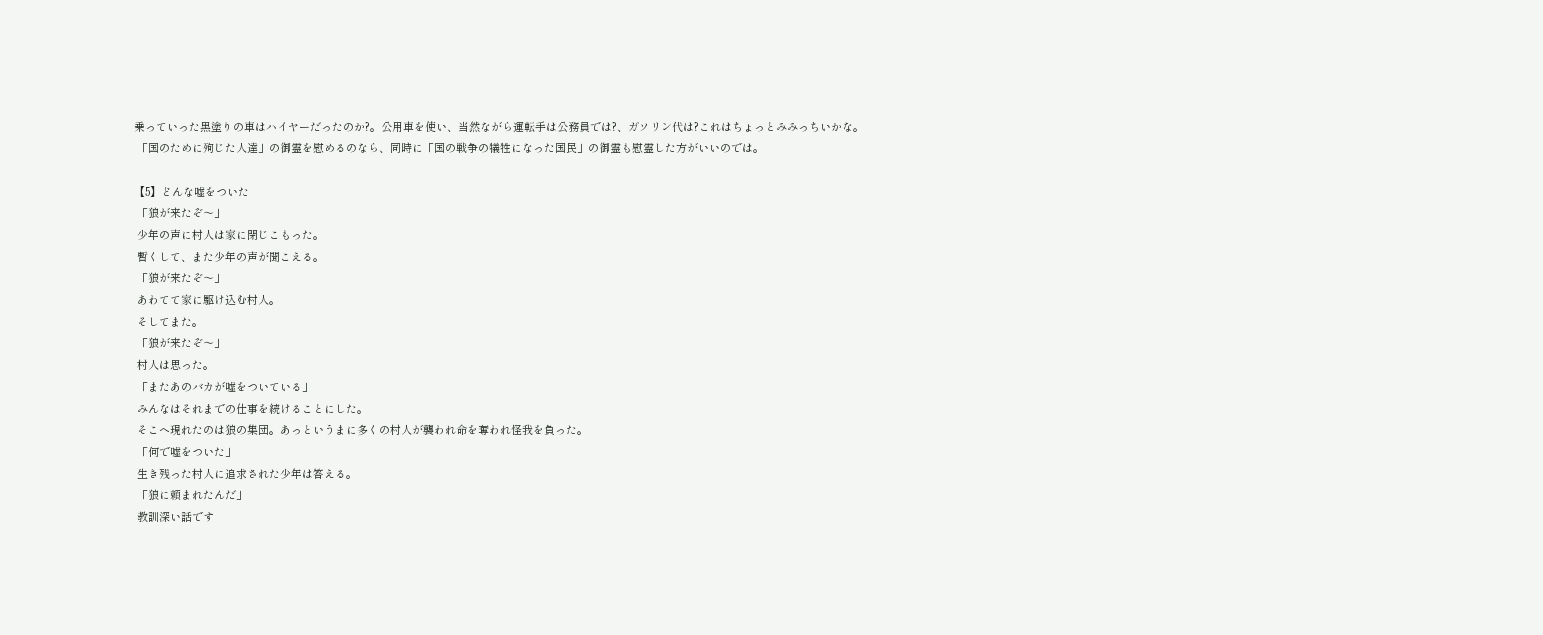乗っていった黒塗りの車はハイヤーだったのか?。公用車を使い、当然ながら運転手は公務員では?、ガソリン代は?これはちょっとみみっちいかな。
 「国のために殉じた人達」の御霊を慰めるのなら、同時に「国の戦争の犠牲になった国民」の御霊も慰霊した方がいいのでは。

【5】どんな嘘をついた
 「狼が来たぞ〜」
 少年の声に村人は家に閉じこもった。
 暫くして、また少年の声が聞こえる。
 「狼が来たぞ〜」
 あわてて家に駆け込む村人。
 そしてまた。
 「狼が来たぞ〜」
 村人は思った。
 「またあのバカが嘘をついている」
 みんなはそれまでの仕事を続けることにした。
 そこへ現れたのは狼の集団。あっというまに多くの村人が襲われ命を奪われ怪我を負った。
 「何で嘘をついた」
 生き残った村人に追求された少年は答える。
 「狼に頼まれたんだ」
 教訓深い話です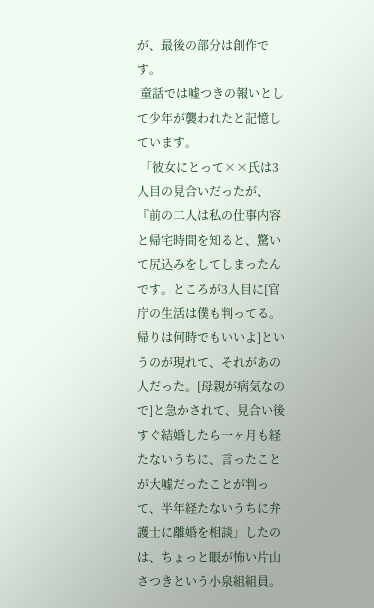が、最後の部分は創作です。
 童話では嘘つきの報いとして少年が襲われたと記憶しています。
 「彼女にとって××氏は3人目の見合いだったが、『前の二人は私の仕事内容と帰宅時間を知ると、驚いて尻込みをしてしまったんです。ところが3人目に[官庁の生活は僕も判ってる。帰りは何時でもいいよ]というのが現れて、それがあの人だった。[母親が病気なので]と急かされて、見合い後すぐ結婚したら一ヶ月も経たないうちに、言ったことが大嘘だったことが判って、半年経たないうちに弁護士に離婚を相談」したのは、ちょっと眼が怖い片山さつきという小泉組組員。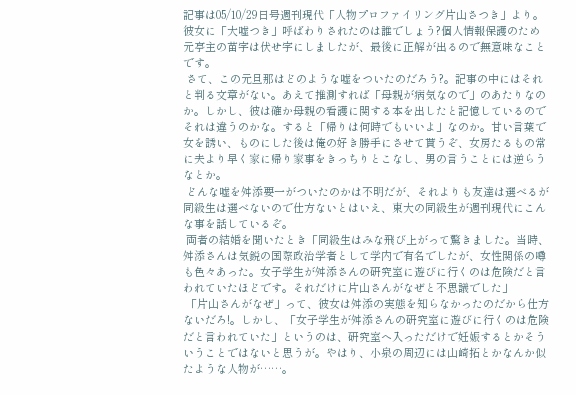記事は05/10/29日号週刊現代「人物プロファイリング片山さつき」より。彼女に「大嘘つき」呼ばわりされたのは誰でしょう?個人情報保護のため元亭主の苗字は伏せ字にしましたが、最後に正解が出るので無意味なことです。
 さて、この元旦那はどのような嘘をついたのだろう?。記事の中にはそれと判る文章がない。あえて推測すれば「母親が病気なので」のあたりなのか。しかし、彼は確か母親の看護に関する本を出したと記憶しているのでそれは違うのかな。すると「帰りは何時でもいいよ」なのか。甘い言葉で女を誘い、ものにした後は俺の好き勝手にさせて貰うぞ、女房たるもの常に夫より早く家に帰り家事をきっちりとこなし、男の言うことには逆らうなとか。
 どんな嘘を舛添要一がついたのかは不明だが、それよりも友達は選べるが同級生は選べないので仕方ないとはいえ、東大の同級生が週刊現代にこんな事を話しているぞ。
 両者の結婚を聞いたとき「同級生はみな飛び上がって驚きました。当時、舛添さんは気鋭の国際政治学者として学内で有名でしたが、女性関係の噂も色々あった。女子学生が舛添さんの研究室に遊びに行くのは危険だと言われていたほどです。それだけに片山さんがなぜと不思議でした」
 「片山さんがなぜ」って、彼女は舛添の実態を知らなかったのだから仕方ないだろ!。しかし、「女子学生が舛添さんの研究室に遊びに行くのは危険だと言われていた」というのは、研究室へ入っただけで妊娠するとかそういうことではないと思うが。やはり、小泉の周辺には山崎拓とかなんか似たような人物が……。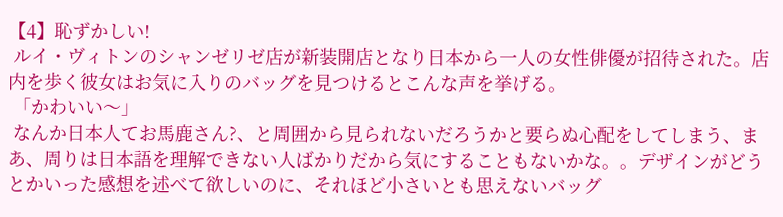【4】恥ずかしい!
 ルイ・ヴィトンのシャンゼリゼ店が新装開店となり日本から一人の女性俳優が招待された。店内を歩く彼女はお気に入りのバッグを見つけるとこんな声を挙げる。
 「かわいい〜」
 なんか日本人てお馬鹿さん?、と周囲から見られないだろうかと要らぬ心配をしてしまう、まあ、周りは日本語を理解できない人ばかりだから気にすることもないかな。。デザインがどうとかいった感想を述べて欲しいのに、それほど小さいとも思えないバッグ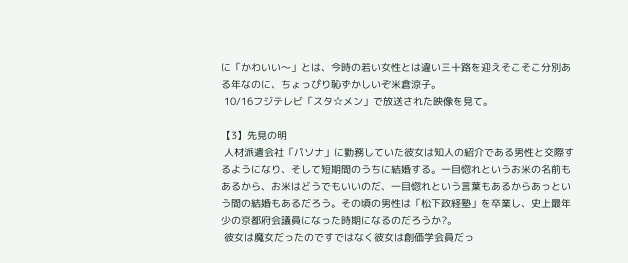に「かわいい〜」とは、今時の若い女性とは違い三十路を迎えそこそこ分別ある年なのに、ちょっぴり恥ずかしいぞ米倉涼子。
 10/16フジテレビ「スタ☆メン」で放送された映像を見て。

【3】先見の明
 人材派遣会社「パソナ」に勤務していた彼女は知人の紹介である男性と交際するようになり、そして短期間のうちに結婚する。一目惚れというお米の名前もあるから、お米はどうでもいいのだ、一目惚れという言葉もあるからあっという間の結婚もあるだろう。その頃の男性は「松下政経塾」を卒業し、史上最年少の京都府会議員になった時期になるのだろうか?。
 彼女は魔女だったのですではなく彼女は創価学会員だっ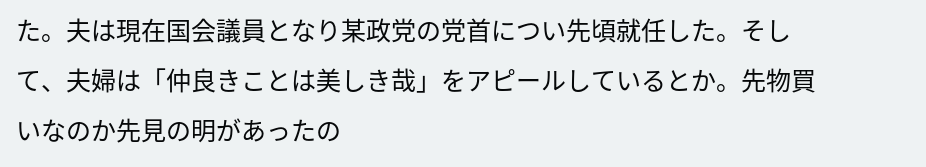た。夫は現在国会議員となり某政党の党首につい先頃就任した。そして、夫婦は「仲良きことは美しき哉」をアピールしているとか。先物買いなのか先見の明があったの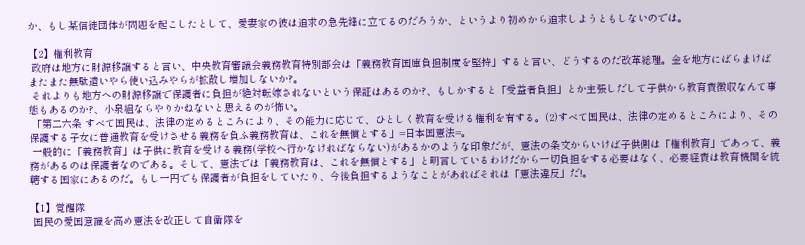か、もし某信徒団体が問題を起こしたとして、愛妻家の彼は追求の急先鋒に立てるのだろうか、というより初めから追求しようともしないのでは。

【2】権利教育
 政府は地方に財源移譲すると言い、中央教育審議会義務教育特別部会は「義務教育国庫負担制度を堅持」すると言い、どうするのだ改革総理。金を地方にばらまけばまたまた無駄遣いやら使い込みやらが拡散し増加しないか?。
 それよりも地方への財源移譲で保護者に負担が絶対転嫁されないという保証はあるのか?、もしかすると「受益者負担」とか主張しだして子供から教育費徴収なんて事態もあるのか?、小泉組ならやりかねないと思えるのが怖い。
 「第二六条 すべて国民は、法律の定めるところにより、その能力に応じて、ひとしく教育を受ける権利を有する。(2)すべて国民は、法律の定めるところにより、その保護する子女に普通教育を受けさせる義務を負ふ義務教育は、これを無償とする」=日本国憲法=。
 一般的に「義務教育」は子供に教育を受ける義務(学校へ行かなければならない)があるかのような印象だが、憲法の条文からいけば子供側は「権利教育」であって、義務があるのは保護者なのである。そして、憲法では「義務教育は、これを無償とする」と明言しているわけだから一切負担をする必要はなく、必要経費は教育機関を統轄する国家にあるのだ。もし一円でも保護者が負担をしていたり、今後負担するようなことがあればそれは「憲法違反」だ!。

【1】覚醒隊
 国民の愛国意識を高め憲法を改正して自衛隊を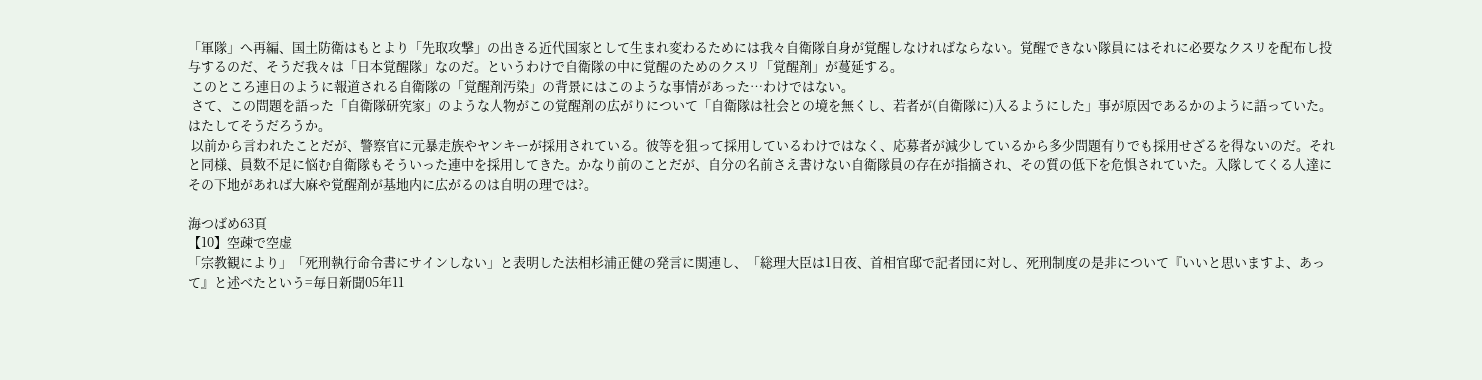「軍隊」へ再編、国土防衛はもとより「先取攻撃」の出きる近代国家として生まれ変わるためには我々自衛隊自身が覚醒しなければならない。覚醒できない隊員にはそれに必要なクスリを配布し投与するのだ、そうだ我々は「日本覚醒隊」なのだ。というわけで自衛隊の中に覚醒のためのクスリ「覚醒剤」が蔓延する。
 このところ連日のように報道される自衛隊の「覚醒剤汚染」の背景にはこのような事情があった…わけではない。
 さて、この問題を語った「自衛隊研究家」のような人物がこの覚醒剤の広がりについて「自衛隊は社会との境を無くし、若者が(自衛隊に)入るようにした」事が原因であるかのように語っていた。はたしてそうだろうか。
 以前から言われたことだが、警察官に元暴走族やヤンキーが採用されている。彼等を狙って採用しているわけではなく、応募者が減少しているから多少問題有りでも採用せざるを得ないのだ。それと同様、員数不足に悩む自衛隊もそういった連中を採用してきた。かなり前のことだが、自分の名前さえ書けない自衛隊員の存在が指摘され、その質の低下を危惧されていた。入隊してくる人達にその下地があれば大麻や覚醒剤が基地内に広がるのは自明の理では?。

海つばめ63頁
【10】空疎で空虚
「宗教観により」「死刑執行命令書にサインしない」と表明した法相杉浦正健の発言に関連し、「総理大臣は1日夜、首相官邸で記者団に対し、死刑制度の是非について『いいと思いますよ、あって』と述べたという=毎日新聞05年11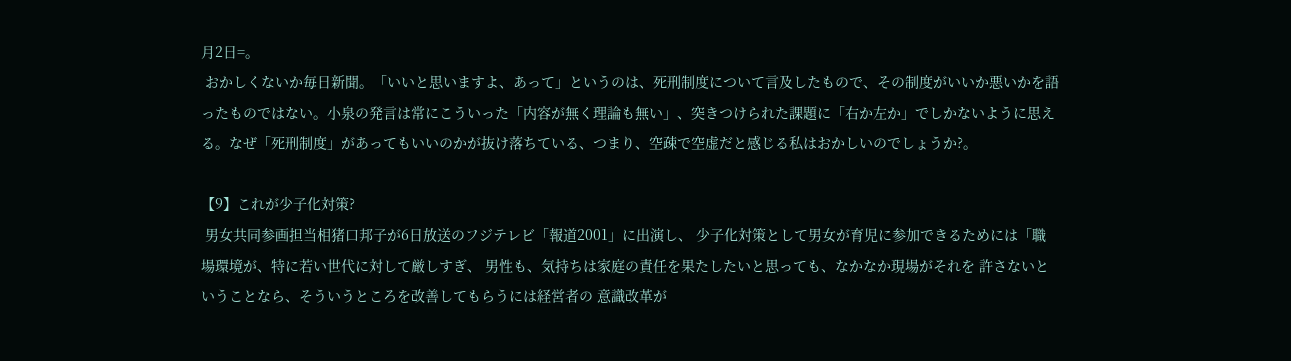月2日=。
 おかしくないか毎日新聞。「いいと思いますよ、あって」というのは、死刑制度について言及したもので、その制度がいいか悪いかを語ったものではない。小泉の発言は常にこういった「内容が無く理論も無い」、突きつけられた課題に「右か左か」でしかないように思える。なぜ「死刑制度」があってもいいのかが抜け落ちている、つまり、空疎で空虚だと感じる私はおかしいのでしょうか?。

【9】これが少子化対策?
 男女共同参画担当相猪口邦子が6日放送のフジテレビ「報道2001」に出演し、 少子化対策として男女が育児に参加できるためには「職場環境が、特に若い世代に対して厳しすぎ、 男性も、気持ちは家庭の責任を果たしたいと思っても、なかなか現場がそれを 許さないということなら、そういうところを改善してもらうには経営者の 意識改革が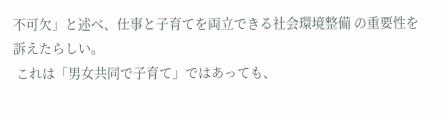不可欠」と述べ、仕事と子育てを両立できる社会環境整備 の重要性を訴えたらしい。
 これは「男女共同で子育て」ではあっても、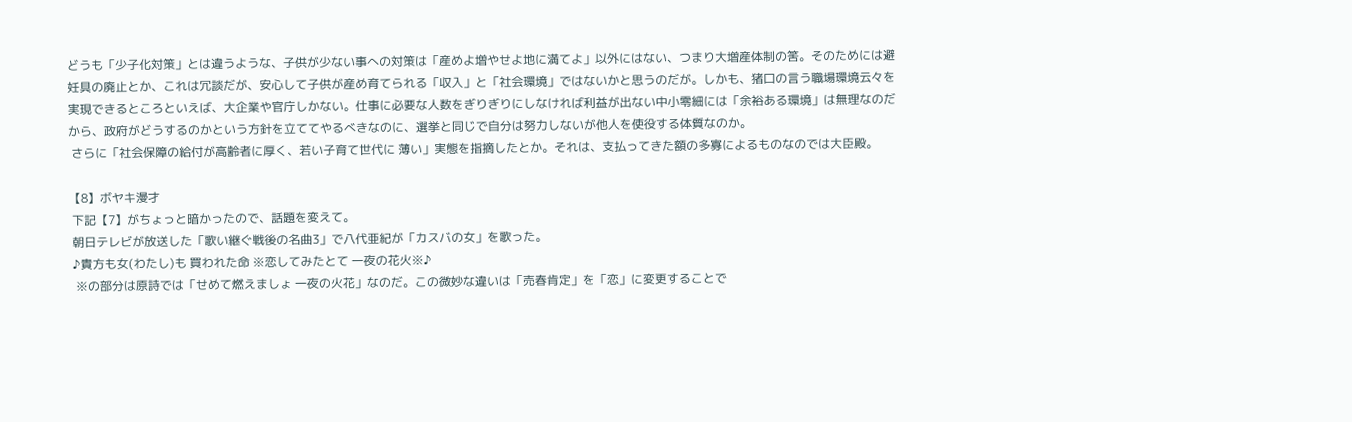どうも「少子化対策」とは違うような、子供が少ない事への対策は「産めよ増やせよ地に満てよ」以外にはない、つまり大増産体制の筈。そのためには避妊具の廃止とか、これは冗談だが、安心して子供が産め育てられる「収入」と「社会環境」ではないかと思うのだが。しかも、猪口の言う職場環境云々を実現できるところといえば、大企業や官庁しかない。仕事に必要な人数をぎりぎりにしなければ利益が出ない中小零細には「余裕ある環境」は無理なのだから、政府がどうするのかという方針を立ててやるべきなのに、選挙と同じで自分は努力しないが他人を使役する体質なのか。
 さらに「社会保障の給付が高齢者に厚く、若い子育て世代に 薄い」実態を指摘したとか。それは、支払ってきた額の多寡によるものなのでは大臣殿。

【8】ボヤキ漫才
 下記【7】がちょっと暗かったので、話題を変えて。
 朝日テレビが放送した「歌い継ぐ戦後の名曲3」で八代亜紀が「カスバの女」を歌った。
 ♪貴方も女(わたし)も 買われた命 ※恋してみたとて 一夜の花火※♪
  ※の部分は原詩では「せめて燃えましょ 一夜の火花」なのだ。この微妙な違いは「売春肯定」を「恋」に変更することで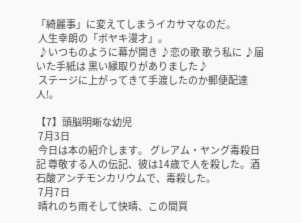「綺麗事」に変えてしまうイカサマなのだ。
 人生幸朗の「ボヤキ漫才」。
 ♪いつものように幕が開き ♪恋の歌 歌う私に ♪届いた手紙は 黒い縁取りがありました♪
 ステージに上がってきて手渡したのか郵便配達人!。

【7】頭脳明晰な幼児
 7月3日
 今日は本の紹介します。 グレアム・ヤング毒殺日記 尊敬する人の伝記、彼は14歳で人を殺した。酒石酸アンチモンカリウムで、毒殺した。
 7月7日
 晴れのち雨そして快晴、この間買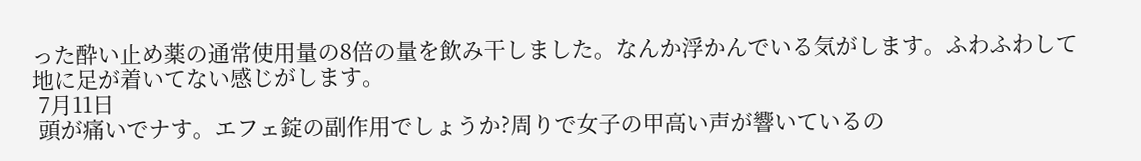った酔い止め薬の通常使用量の8倍の量を飲み干しました。なんか浮かんでいる気がします。ふわふわして地に足が着いてない感じがします。
 7月11日
 頭が痛いでナす。エフェ錠の副作用でしょうか?周りで女子の甲高い声が響いているの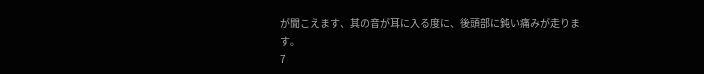が聞こえます、其の音が耳に入る度に、後頭部に鈍い痛みが走ります。
7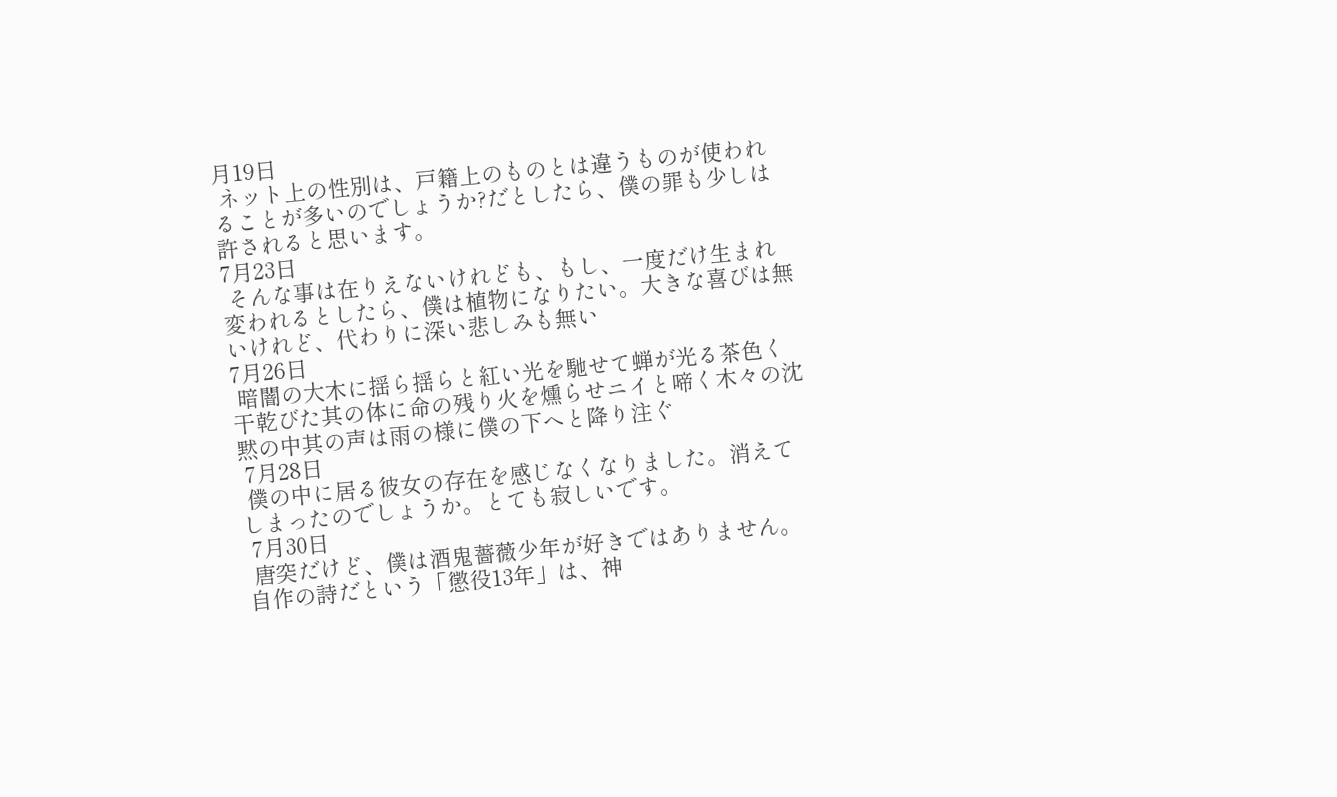月19日
 ネット上の性別は、戸籍上のものとは違うものが使われることが多いのでしょうか?だとしたら、僕の罪も少しは許されると思います。
7月23日
 そんな事は在りえないけれども、もし、一度だけ生まれ変われるとしたら、僕は植物になりたい。大きな喜びは無いけれど、代わりに深い悲しみも無い
7月26日
 暗闇の大木に揺ら揺らと紅い光を馳せて蝉が光る茶色く干乾びた其の体に命の残り火を燻らせニイと啼く木々の沈黙の中其の声は雨の様に僕の下へと降り注ぐ
 7月28日
 僕の中に居る彼女の存在を感じなくなりました。消えてしまったのでしょうか。とても寂しいです。
 7月30日
 唐突だけど、僕は酒鬼薔薇少年が好きではありません。自作の詩だという「懲役13年」は、神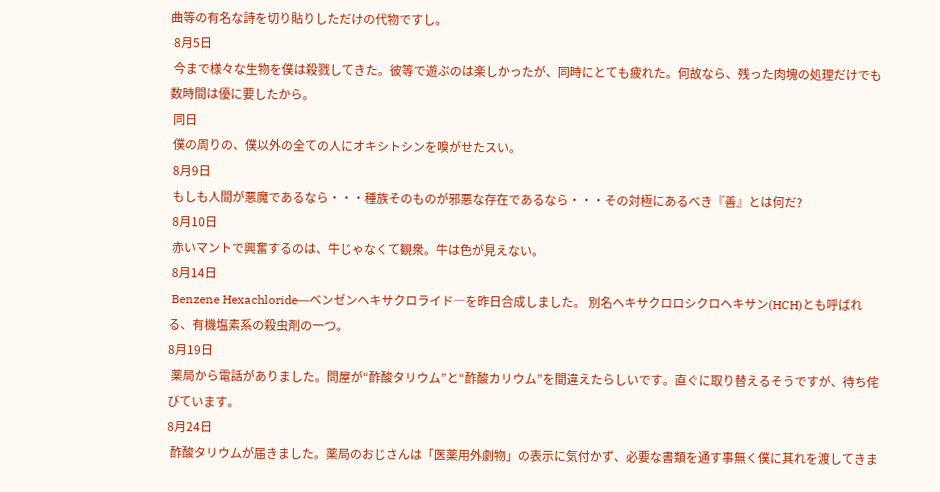曲等の有名な詩を切り貼りしただけの代物ですし。
 8月5日
 今まで様々な生物を僕は殺戮してきた。彼等で遊ぶのは楽しかったが、同時にとても疲れた。何故なら、残った肉塊の処理だけでも数時間は優に要したから。
 同日
 僕の周りの、僕以外の全ての人にオキシトシンを嗅がせたスい。
 8月9日
 もしも人間が悪魔であるなら・・・種族そのものが邪悪な存在であるなら・・・その対極にあるべき『善』とは何だ?
 8月10日
 赤いマントで興奮するのは、牛じゃなくて観衆。牛は色が見えない。
 8月14日
 Benzene Hexachloride―ベンゼンヘキサクロライド―を昨日合成しました。 別名ヘキサクロロシクロヘキサン(HCH)とも呼ばれる、有機塩素系の殺虫剤の一つ。
8月19日
 薬局から電話がありました。問屋が“酢酸タリウム”と“酢酸カリウム”を間違えたらしいです。直ぐに取り替えるそうですが、待ち侘びています。
8月24日
 酢酸タリウムが届きました。薬局のおじさんは「医薬用外劇物」の表示に気付かず、必要な書類を通す事無く僕に其れを渡してきま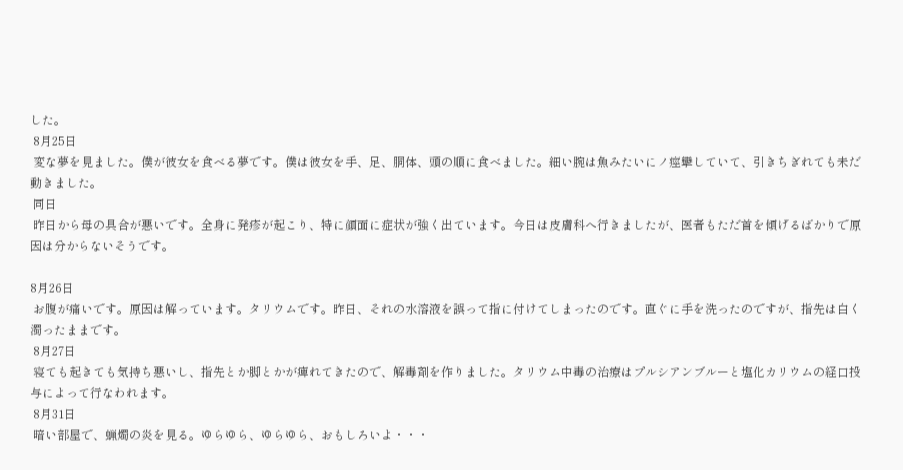した。
 8月25日
 変な夢を見ました。僕が彼女を食べる夢です。僕は彼女を手、足、胴体、頭の順に食べました。細い腕は魚みたいにノ痙攣していて、引きちぎれても未だ動きました。
 同日
 昨日から母の具合が悪いです。全身に発疹が起こり、特に顔面に症状が強く出ています。今日は皮膚科へ行きましたが、医者もただ首を傾げるばかりで原因は分からないそうです。

8月26日
 お腹が痛いです。原因は解っています。タリウムです。昨日、それの水溶液を誤って指に付けてしまったのです。直ぐに手を洗ったのですが、指先は白く濁ったままです。
 8月27日
 寝ても起きても気持ち悪いし、指先とか脚とかが痺れてきたので、解毒剤を作りました。タリウム中毒の治療はプルシアンブルーと塩化カリウムの経口投与によって行なわれます。
 8月31日
 暗い部屋で、蝋燭の炎を見る。ゆらゆら、ゆらゆら、おもしろいよ・・・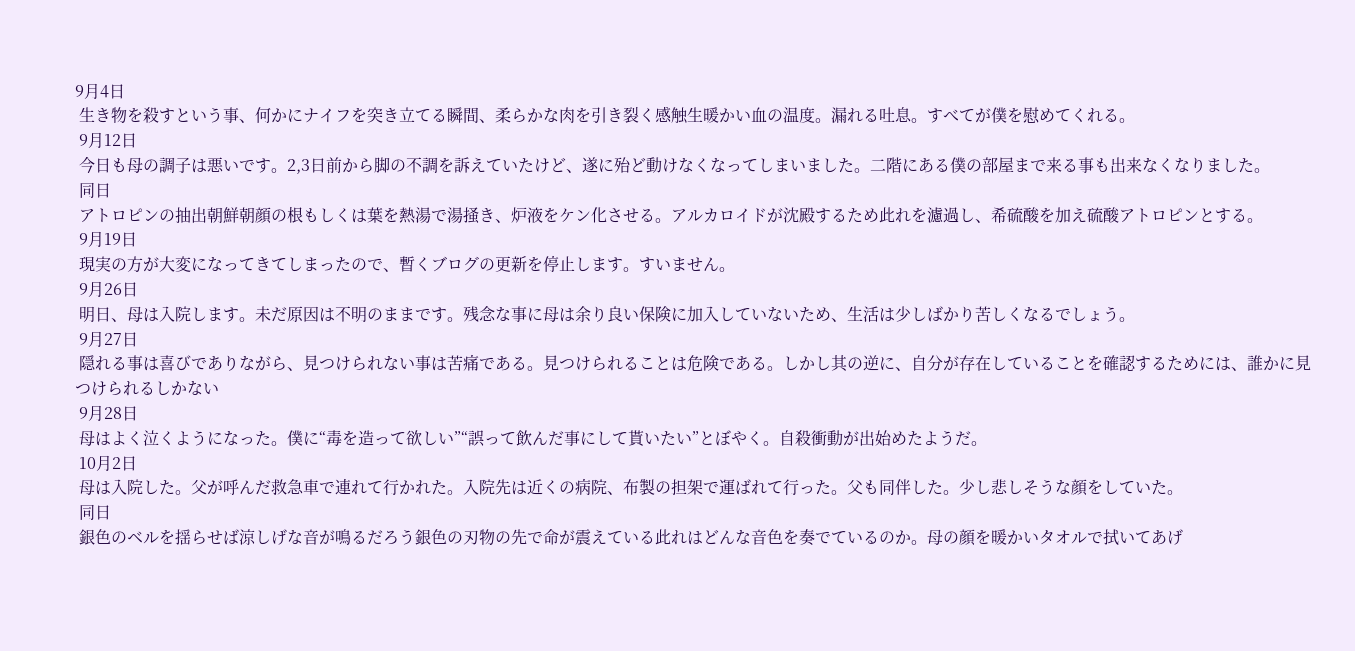9月4日
 生き物を殺すという事、何かにナイフを突き立てる瞬間、柔らかな肉を引き裂く感触生暖かい血の温度。漏れる吐息。すべてが僕を慰めてくれる。
 9月12日
 今日も母の調子は悪いです。2,3日前から脚の不調を訴えていたけど、遂に殆ど動けなくなってしまいました。二階にある僕の部屋まで来る事も出来なくなりました。
 同日
 アトロピンの抽出朝鮮朝顔の根もしくは葉を熱湯で湯掻き、炉液をケン化させる。アルカロイドが沈殿するため此れを濾過し、希硫酸を加え硫酸アトロピンとする。
 9月19日
 現実の方が大変になってきてしまったので、暫くブログの更新を停止します。すいません。
 9月26日
 明日、母は入院します。未だ原因は不明のままです。残念な事に母は余り良い保険に加入していないため、生活は少しばかり苦しくなるでしょう。
 9月27日
 隠れる事は喜びでありながら、見つけられない事は苦痛である。見つけられることは危険である。しかし其の逆に、自分が存在していることを確認するためには、誰かに見つけられるしかない
 9月28日
 母はよく泣くようになった。僕に“毒を造って欲しい”“誤って飲んだ事にして貰いたい”とぼやく。自殺衝動が出始めたようだ。
 10月2日
 母は入院した。父が呼んだ救急車で連れて行かれた。入院先は近くの病院、布製の担架で運ばれて行った。父も同伴した。少し悲しそうな顔をしていた。
 同日
 銀色のベルを揺らせば涼しげな音が鳴るだろう銀色の刃物の先で命が震えている此れはどんな音色を奏でているのか。母の顔を暖かいタオルで拭いてあげ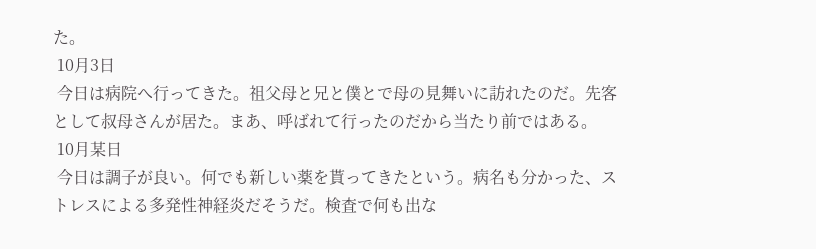た。
 10月3日
 今日は病院へ行ってきた。祖父母と兄と僕とで母の見舞いに訪れたのだ。先客として叔母さんが居た。まあ、呼ばれて行ったのだから当たり前ではある。
 10月某日
 今日は調子が良い。何でも新しい薬を貰ってきたという。病名も分かった、ストレスによる多発性神経炎だそうだ。検査で何も出な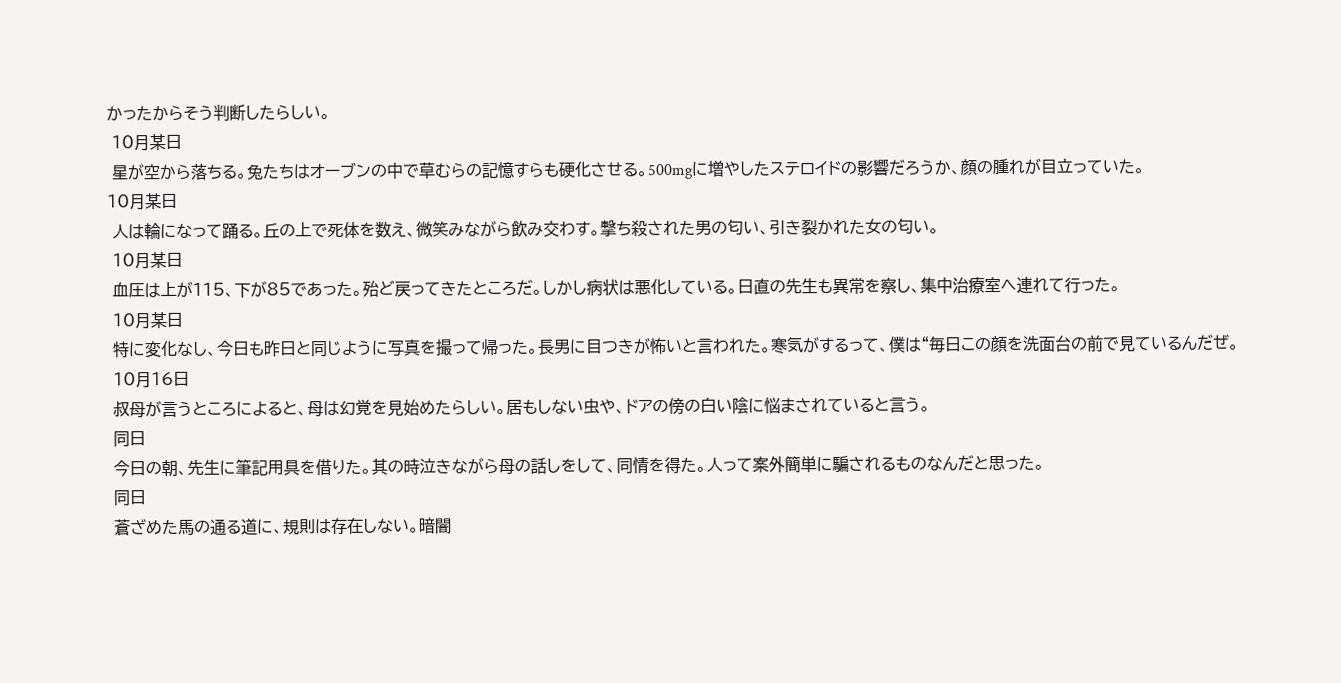かったからそう判断したらしい。
 10月某日
 星が空から落ちる。兔たちはオーブンの中で草むらの記憶すらも硬化させる。500mgに増やしたステロイドの影響だろうか、顔の腫れが目立っていた。
10月某日
 人は輪になって踊る。丘の上で死体を数え、微笑みながら飲み交わす。撃ち殺された男の匂い、引き裂かれた女の匂い。
 10月某日
 血圧は上が115、下が85であった。殆ど戻ってきたところだ。しかし病状は悪化している。日直の先生も異常を察し、集中治療室へ連れて行った。
 10月某日
 特に変化なし、今日も昨日と同じように写真を撮って帰った。長男に目つきが怖いと言われた。寒気がするって、僕は“毎日この顔を洗面台の前で見ているんだぜ。
 10月16日
 叔母が言うところによると、母は幻覚を見始めたらしい。居もしない虫や、ドアの傍の白い陰に悩まされていると言う。
 同日
 今日の朝、先生に筆記用具を借りた。其の時泣きながら母の話しをして、同情を得た。人って案外簡単に騙されるものなんだと思った。
 同日
 蒼ざめた馬の通る道に、規則は存在しない。暗闇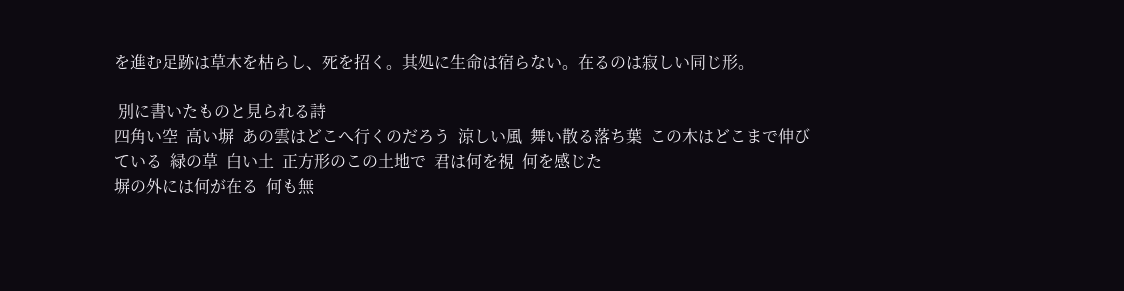を進む足跡は草木を枯らし、死を招く。其処に生命は宿らない。在るのは寂しい同じ形。

 別に書いたものと見られる詩
四角い空  高い塀  あの雲はどこへ行くのだろう  涼しい風  舞い散る落ち葉  この木はどこまで伸びている  緑の草  白い土  正方形のこの土地で  君は何を視  何を感じた
塀の外には何が在る  何も無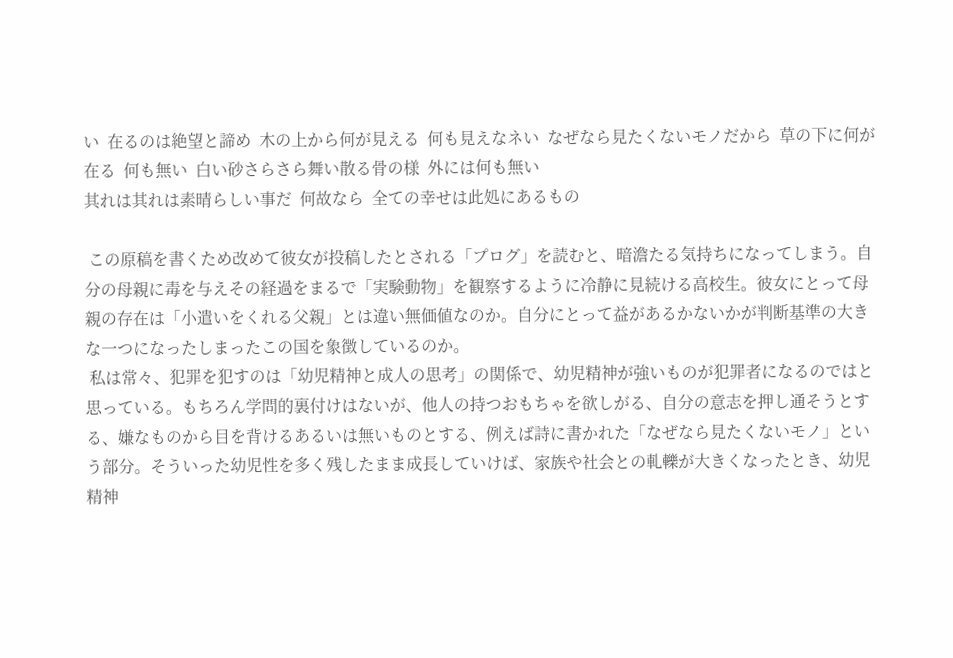い  在るのは絶望と諦め  木の上から何が見える  何も見えなネい  なぜなら見たくないモノだから  草の下に何が在る  何も無い  白い砂さらさら舞い散る骨の様  外には何も無い
其れは其れは素晴らしい事だ  何故なら  全ての幸せは此処にあるもの

 この原稿を書くため改めて彼女が投稿したとされる「プログ」を読むと、暗澹たる気持ちになってしまう。自分の母親に毒を与えその経過をまるで「実験動物」を観察するように冷静に見続ける高校生。彼女にとって母親の存在は「小遣いをくれる父親」とは違い無価値なのか。自分にとって益があるかないかが判断基準の大きな一つになったしまったこの国を象徴しているのか。
 私は常々、犯罪を犯すのは「幼児精神と成人の思考」の関係で、幼児精神が強いものが犯罪者になるのではと思っている。もちろん学問的裏付けはないが、他人の持つおもちゃを欲しがる、自分の意志を押し通そうとする、嫌なものから目を背けるあるいは無いものとする、例えば詩に書かれた「なぜなら見たくないモノ」という部分。そういった幼児性を多く残したまま成長していけば、家族や社会との軋轢が大きくなったとき、幼児精神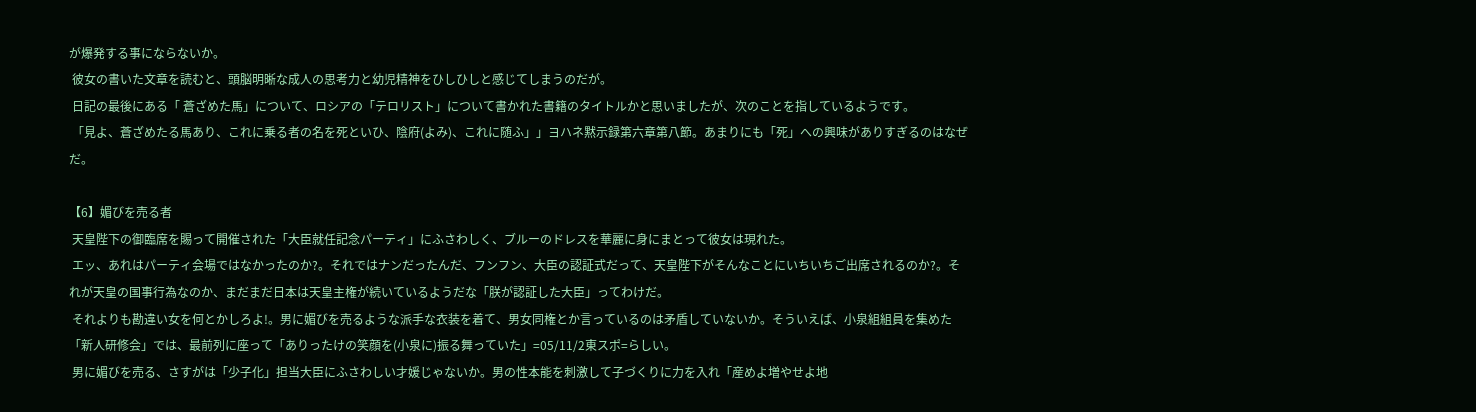が爆発する事にならないか。
 彼女の書いた文章を読むと、頭脳明晰な成人の思考力と幼児精神をひしひしと感じてしまうのだが。
 日記の最後にある「 蒼ざめた馬」について、ロシアの「テロリスト」について書かれた書籍のタイトルかと思いましたが、次のことを指しているようです。
 「見よ、蒼ざめたる馬あり、これに乗る者の名を死といひ、陰府(よみ)、これに随ふ」」ヨハネ黙示録第六章第八節。あまりにも「死」への興味がありすぎるのはなぜだ。

【6】媚びを売る者
 天皇陛下の御臨席を賜って開催された「大臣就任記念パーティ」にふさわしく、ブルーのドレスを華麗に身にまとって彼女は現れた。
 エッ、あれはパーティ会場ではなかったのか?。それではナンだったんだ、フンフン、大臣の認証式だって、天皇陛下がそんなことにいちいちご出席されるのか?。それが天皇の国事行為なのか、まだまだ日本は天皇主権が続いているようだな「朕が認証した大臣」ってわけだ。
 それよりも勘違い女を何とかしろよ!。男に媚びを売るような派手な衣装を着て、男女同権とか言っているのは矛盾していないか。そういえば、小泉組組員を集めた「新人研修会」では、最前列に座って「ありったけの笑顔を(小泉に)振る舞っていた」=05/11/2東スポ=らしい。
 男に媚びを売る、さすがは「少子化」担当大臣にふさわしい才媛じゃないか。男の性本能を刺激して子づくりに力を入れ「産めよ増やせよ地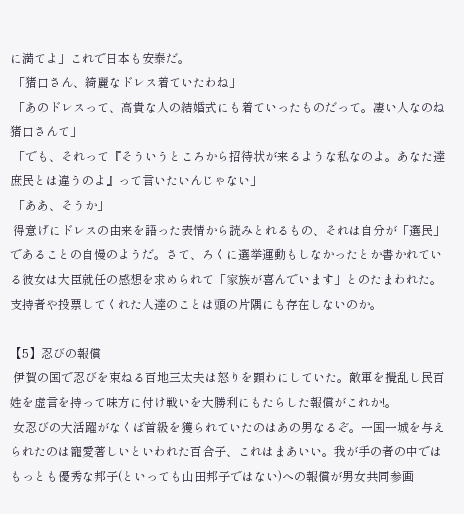に満てよ」これで日本も安泰だ。
 「猪口さん、綺麗なドレス着ていたわね」
 「あのドレスって、高貴な人の結婚式にも着ていったものだって。凄い人なのね猪口さんて」
 「でも、それって『そういうところから招待状が来るような私なのよ。あなた達庶民とは違うのよ』って言いたいんじゃない」
 「ああ、そうか」
 得意げにドレスの由来を語った表情から読みとれるもの、それは自分が「選民」であることの自慢のようだ。さて、ろくに選挙運動もしなかったとか書かれている彼女は大臣就任の感想を求められて「家族が喜んでいます」とのたまわれた。支持者や投票してくれた人達のことは頭の片隅にも存在しないのか。

【5】忍びの報償
 伊賀の国で忍びを束ねる百地三太夫は怒りを顕わにしていた。敵軍を攪乱し民百姓を虚言を持って味方に付け戦いを大勝利にもたらした報償がこれか!。
 女忍びの大活躍がなくば首級を獲られていたのはあの男なるぞ。一国一城を与えられたのは寵愛著しいといわれた百合子、これはまあいい。我が手の者の中ではもっとも優秀な邦子(といっても山田邦子ではない)への報償が男女共同参画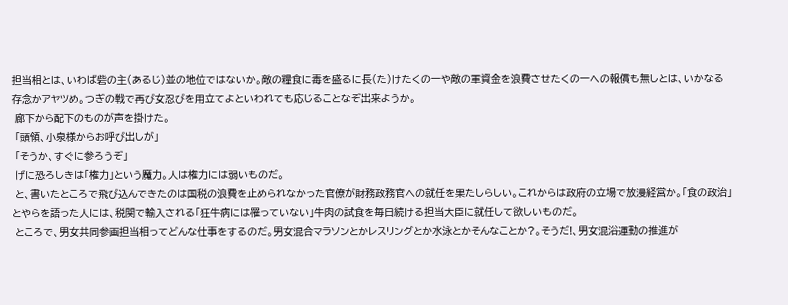担当相とは、いわば砦の主(あるじ)並の地位ではないか。敵の糧食に毒を盛るに長(た)けたくの一や敵の軍資金を浪費させたくの一への報償も無しとは、いかなる存念かアヤツめ。つぎの戦で再び女忍びを用立てよといわれても応じることなぞ出来ようか。
 廊下から配下のものが声を掛けた。
 「頭領、小泉様からお呼び出しが」
 「そうか、すぐに参ろうぞ」
 げに恐ろしきは「権力」という魔力。人は権力には弱いものだ。
 と、書いたところで飛び込んできたのは国税の浪費を止められなかった官僚が財務政務官への就任を果たしらしい。これからは政府の立場で放漫経営か。「食の政治」とやらを語った人には、税関で輸入される「狂牛病には罹っていない」牛肉の試食を毎日続ける担当大臣に就任して欲しいものだ。
 ところで、男女共同参画担当相ってどんな仕事をするのだ。男女混合マラソンとかレスリングとか水泳とかそんなことか?。そうだ!、男女混浴運動の推進が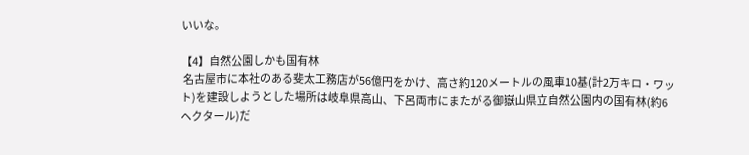いいな。

【4】自然公園しかも国有林
 名古屋市に本社のある斐太工務店が56億円をかけ、高さ約120メートルの風車10基(計2万キロ・ワット)を建設しようとした場所は岐阜県高山、下呂両市にまたがる御嶽山県立自然公園内の国有林(約6ヘクタール)だ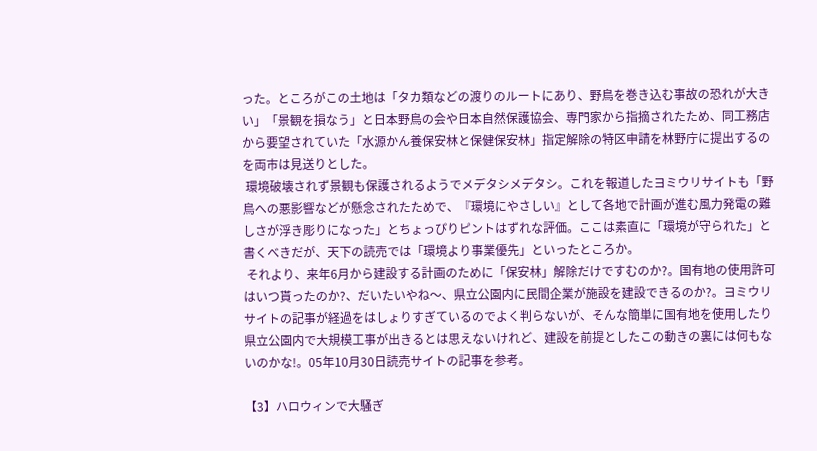った。ところがこの土地は「タカ類などの渡りのルートにあり、野鳥を巻き込む事故の恐れが大きい」「景観を損なう」と日本野鳥の会や日本自然保護協会、専門家から指摘されたため、同工務店から要望されていた「水源かん養保安林と保健保安林」指定解除の特区申請を林野庁に提出するのを両市は見送りとした。
 環境破壊されず景観も保護されるようでメデタシメデタシ。これを報道したヨミウリサイトも「野鳥への悪影響などが懸念されたためで、『環境にやさしい』として各地で計画が進む風力発電の難しさが浮き彫りになった」とちょっぴりピントはずれな評価。ここは素直に「環境が守られた」と書くべきだが、天下の読売では「環境より事業優先」といったところか。
 それより、来年6月から建設する計画のために「保安林」解除だけですむのか?。国有地の使用許可はいつ貰ったのか?、だいたいやね〜、県立公園内に民間企業が施設を建設できるのか?。ヨミウリサイトの記事が経過をはしょりすぎているのでよく判らないが、そんな簡単に国有地を使用したり県立公園内で大規模工事が出きるとは思えないけれど、建設を前提としたこの動きの裏には何もないのかな!。05年10月30日読売サイトの記事を参考。

【3】ハロウィンで大騒ぎ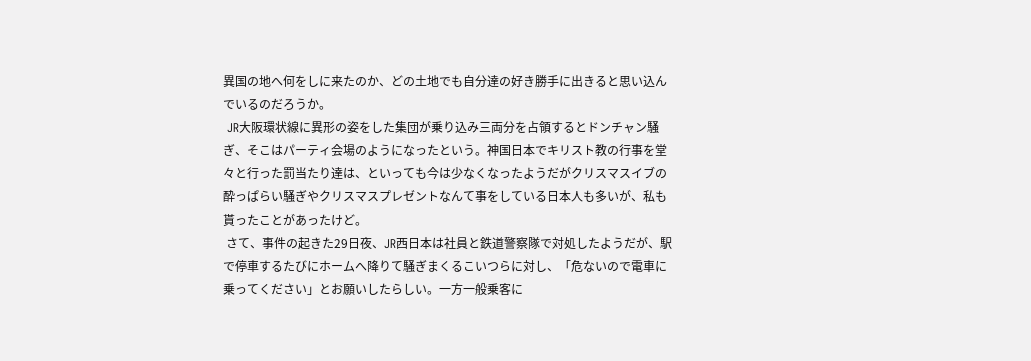異国の地へ何をしに来たのか、どの土地でも自分達の好き勝手に出きると思い込んでいるのだろうか。
 JR大阪環状線に異形の姿をした集団が乗り込み三両分を占領するとドンチャン騒ぎ、そこはパーティ会場のようになったという。神国日本でキリスト教の行事を堂々と行った罰当たり達は、といっても今は少なくなったようだがクリスマスイブの酔っぱらい騒ぎやクリスマスプレゼントなんて事をしている日本人も多いが、私も貰ったことがあったけど。
 さて、事件の起きた29日夜、JR西日本は社員と鉄道警察隊で対処したようだが、駅で停車するたびにホームへ降りて騒ぎまくるこいつらに対し、「危ないので電車に乗ってください」とお願いしたらしい。一方一般乗客に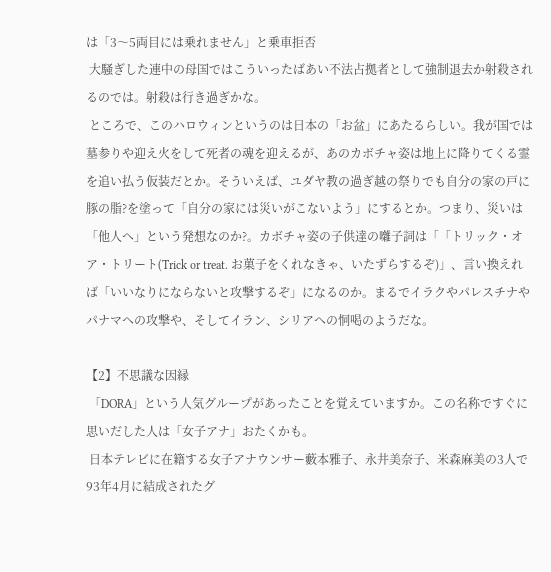は「3〜5両目には乗れません」と乗車拒否
 大騒ぎした連中の母国ではこういったばあい不法占拠者として強制退去か射殺されるのでは。射殺は行き過ぎかな。
 ところで、このハロウィンというのは日本の「お盆」にあたるらしい。我が国では墓参りや迎え火をして死者の魂を迎えるが、あのカボチャ姿は地上に降りてくる霊を追い払う仮装だとか。そういえば、ユダヤ教の過ぎ越の祭りでも自分の家の戸に豚の脂?を塗って「自分の家には災いがこないよう」にするとか。つまり、災いは「他人へ」という発想なのか?。カボチャ姿の子供達の囃子詞は「「トリック・オア・トリート(Trick or treat. お菓子をくれなきゃ、いたずらするぞ)」、言い換えれば「いいなりにならないと攻撃するぞ」になるのか。まるでイラクやパレスチナやパナマへの攻撃や、そしてイラン、シリアへの恫喝のようだな。

【2】不思議な因縁
 「DORA」という人気グループがあったことを覚えていますか。この名称ですぐに思いだした人は「女子アナ」おたくかも。
 日本テレビに在籍する女子アナウンサー藪本雅子、永井美奈子、米森麻美の3人で93年4月に結成されたグ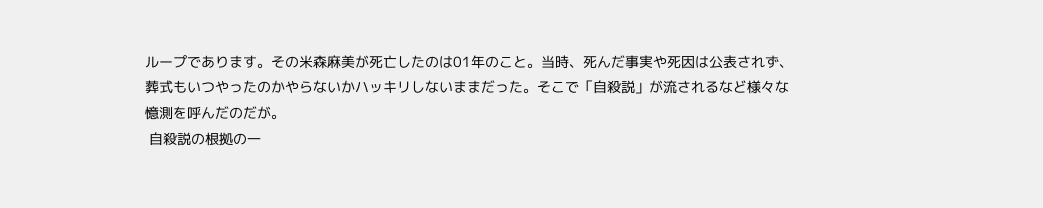ループであります。その米森麻美が死亡したのは01年のこと。当時、死んだ事実や死因は公表されず、葬式もいつやったのかやらないかハッキリしないままだった。そこで「自殺説」が流されるなど様々な憶測を呼んだのだが。
 自殺説の根拠の一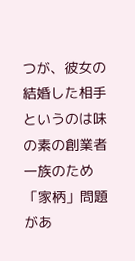つが、彼女の結婚した相手というのは味の素の創業者一族のため「家柄」問題があ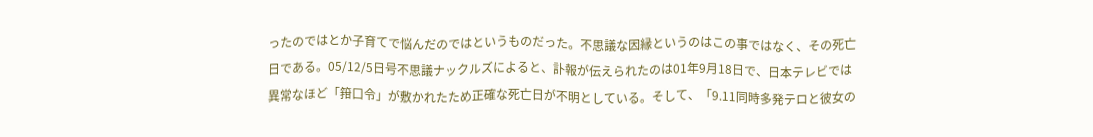ったのではとか子育てで悩んだのではというものだった。不思議な因縁というのはこの事ではなく、その死亡日である。05/12/5日号不思議ナックルズによると、訃報が伝えられたのは01年9月18日で、日本テレビでは異常なほど「箝口令」が敷かれたため正確な死亡日が不明としている。そして、「9.11同時多発テロと彼女の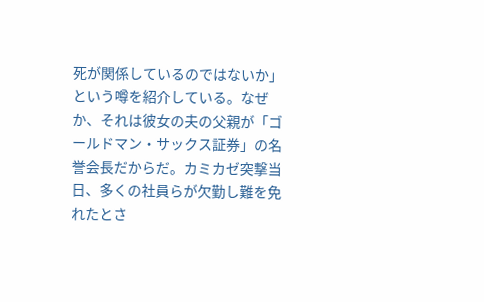死が関係しているのではないか」という噂を紹介している。なぜか、それは彼女の夫の父親が「ゴールドマン・サックス証券」の名誉会長だからだ。カミカゼ突撃当日、多くの社員らが欠勤し難を免れたとさ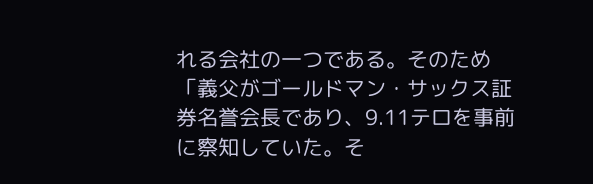れる会社の一つである。そのため「義父がゴールドマン・サックス証券名誉会長であり、9.11テロを事前に察知していた。そ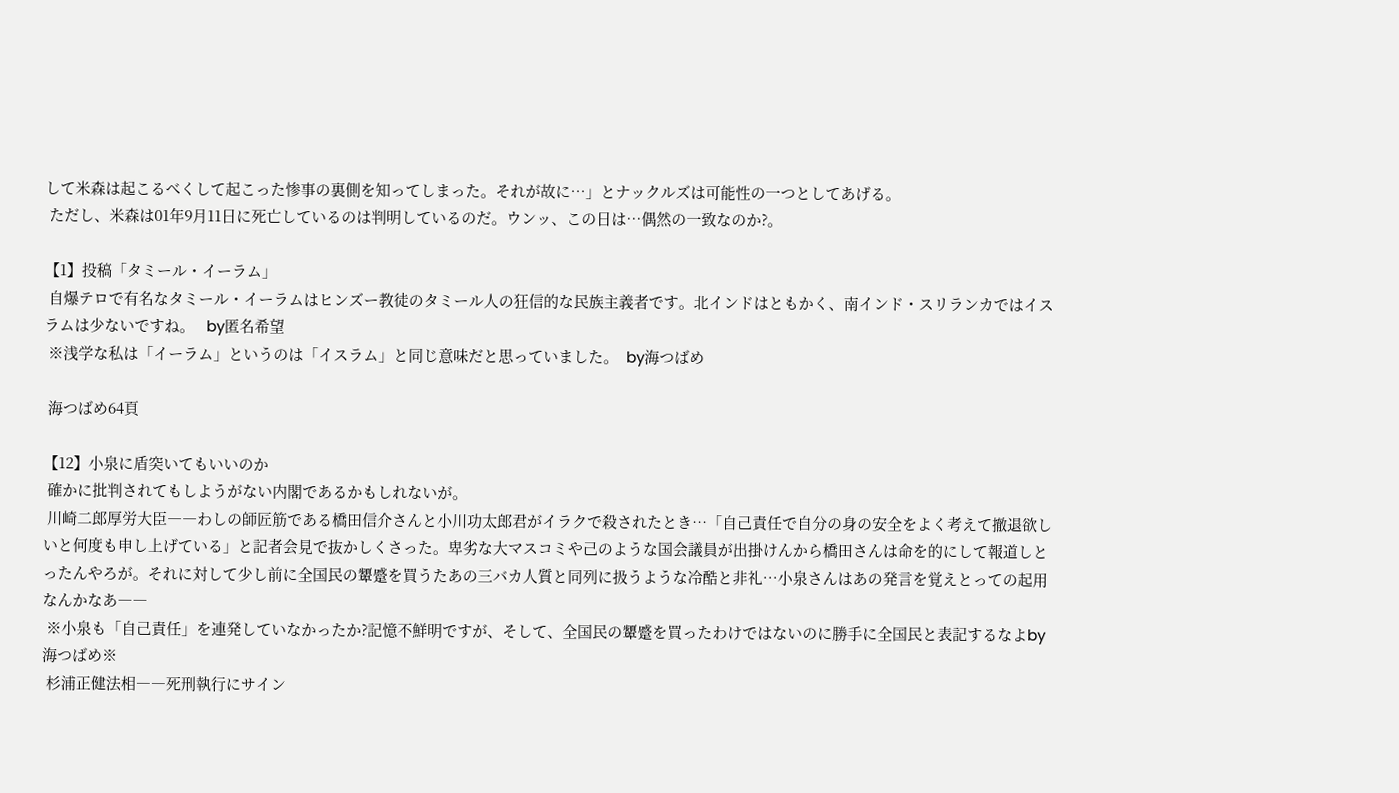して米森は起こるべくして起こった惨事の裏側を知ってしまった。それが故に…」とナックルズは可能性の一つとしてあげる。
 ただし、米森は01年9月11日に死亡しているのは判明しているのだ。ウンッ、この日は…偶然の一致なのか?。

【1】投稿「タミール・イーラム」
 自爆テロで有名なタミール・イーラムはヒンズー教徒のタミール人の狂信的な民族主義者です。北インドはともかく、南インド・スリランカではイスラムは少ないですね。   by匿名希望
 ※浅学な私は「イーラム」というのは「イスラム」と同じ意味だと思っていました。  by海つばめ

 海つばめ64頁

【12】小泉に盾突いてもいいのか
 確かに批判されてもしようがない内閣であるかもしれないが。
 川崎二郎厚労大臣――わしの師匠筋である橋田信介さんと小川功太郎君がイラクで殺されたとき…「自己責任で自分の身の安全をよく考えて撤退欲しいと何度も申し上げている」と記者会見で抜かしくさった。卑劣な大マスコミや己のような国会議員が出掛けんから橋田さんは命を的にして報道しとったんやろが。それに対して少し前に全国民の顰蹙を買うたあの三バカ人質と同列に扱うような冷酷と非礼…小泉さんはあの発言を覚えとっての起用なんかなあ――
 ※小泉も「自己責任」を連発していなかったか?記憶不鮮明ですが、そして、全国民の顰蹙を買ったわけではないのに勝手に全国民と表記するなよby海つばめ※
 杉浦正健法相――死刑執行にサイン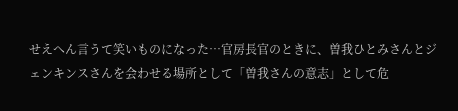せえへん言うて笑いものになった…官房長官のときに、曽我ひとみさんとジェンキンスさんを会わせる場所として「曽我さんの意志」として危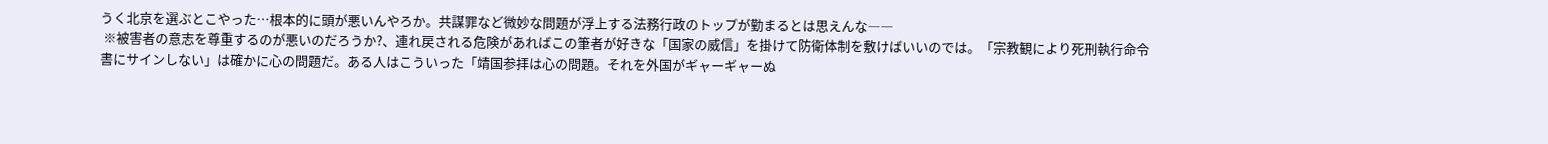うく北京を選ぶとこやった…根本的に頭が悪いんやろか。共謀罪など微妙な問題が浮上する法務行政のトップが勤まるとは思えんな――
 ※被害者の意志を尊重するのが悪いのだろうか?、連れ戻される危険があればこの筆者が好きな「国家の威信」を掛けて防衛体制を敷けばいいのでは。「宗教観により死刑執行命令書にサインしない」は確かに心の問題だ。ある人はこういった「靖国参拝は心の問題。それを外国がギャーギャーぬ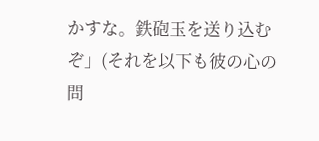かすな。鉄砲玉を送り込むぞ」(それを以下も彼の心の問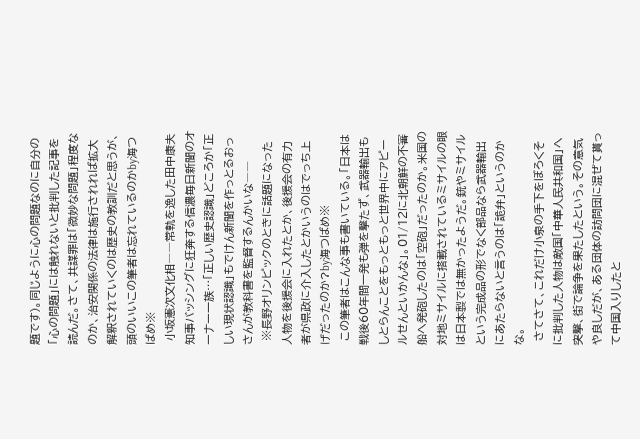題です)。同じように心の問題なのに自分の「心の問題」には触れないと批判した記事を読んだ。さて、共謀罪は「微妙な問題」程度なのか、治安関係の法律は施行されれば拡大解釈されていくのは歴史の教訓だと思うが、頭のいいこの筆者は忘れているのかby海つばめ※
 小坂憲次文化相――常軌を逸した田中康夫知事バッシングに狂奔する信濃毎日新聞のオーナー一族…「正しい歴史認識」どころか「正しい現状認識」もでけん新聞を作っとるおっさんが教科書を監督するんかいな――
 ※長野オリンピックのときに話題になった人物を後援会に入れたとか、後援会の有力者が県政に介入したとかいうのはでっち上げだったのか?by海つばめ※
 この筆者はこんな事も書いている。「日本は戦後60年間一発も弾を撃たず、武器輸出もしとらんことをもっともっと世界中にアピールせんといかんな」。01/12に北朝鮮の不審船へ発砲したのは「空砲」だったのか。米国の対地ミサイルに搭載されているミサイルの眼は日本製では無かったようだ。銃やミサイルという完成品の形でなく部品なら武器輸出にあたらないと言うのは「詭弁」というのかな。
 さてさて、これだけ小泉の手下をぼろくそに批判した人物は敵国「中華人民共和国」へ突撃、街で論争を果たしたという。その意気や良しだが、ある団体の訪問団に混ぜて貰って中国入りしたと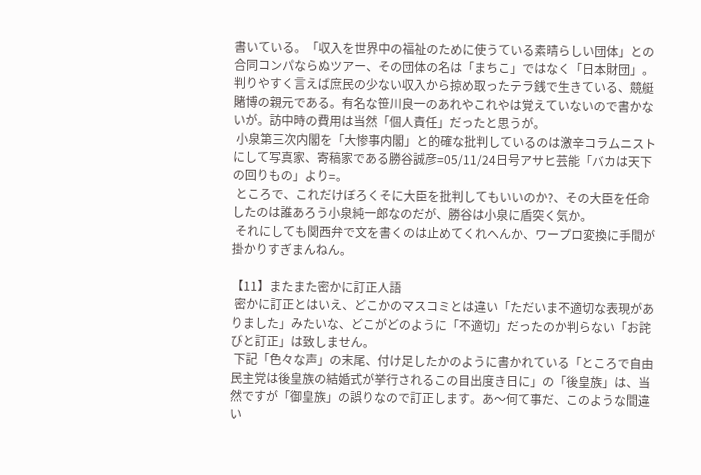書いている。「収入を世界中の福祉のために使うている素晴らしい団体」との合同コンパならぬツアー、その団体の名は「まちこ」ではなく「日本財団」。判りやすく言えば庶民の少ない収入から掠め取ったテラ銭で生きている、競艇賭博の親元である。有名な笹川良一のあれやこれやは覚えていないので書かないが。訪中時の費用は当然「個人責任」だったと思うが。
 小泉第三次内閣を「大惨事内閣」と的確な批判しているのは激辛コラムニストにして写真家、寄稿家である勝谷誠彦=05/11/24日号アサヒ芸能「バカは天下の回りもの」より=。
 ところで、これだけぼろくそに大臣を批判してもいいのか?、その大臣を任命したのは誰あろう小泉純一郎なのだが、勝谷は小泉に盾突く気か。
 それにしても関西弁で文を書くのは止めてくれへんか、ワープロ変換に手間が掛かりすぎまんねん。

【11】またまた密かに訂正人語
 密かに訂正とはいえ、どこかのマスコミとは違い「ただいま不適切な表現がありました」みたいな、どこがどのように「不適切」だったのか判らない「お詫びと訂正」は致しません。
 下記「色々な声」の末尾、付け足したかのように書かれている「ところで自由民主党は後皇族の結婚式が挙行されるこの目出度き日に」の「後皇族」は、当然ですが「御皇族」の誤りなので訂正します。あ〜何て事だ、このような間違い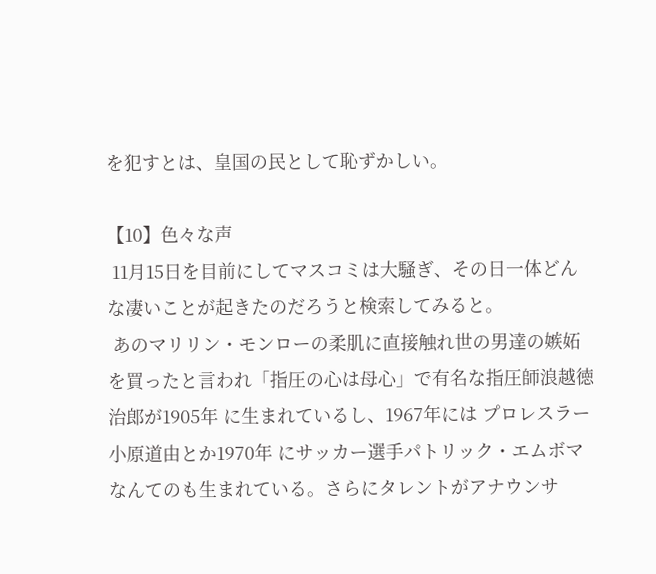を犯すとは、皇国の民として恥ずかしい。

【10】色々な声
 11月15日を目前にしてマスコミは大騒ぎ、その日一体どんな凄いことが起きたのだろうと検索してみると。
 あのマリリン・モンローの柔肌に直接触れ世の男達の嫉妬を買ったと言われ「指圧の心は母心」で有名な指圧師浪越徳治郎が1905年 に生まれているし、1967年には プロレスラー小原道由とか1970年 にサッカー選手パトリック・エムボマなんてのも生まれている。さらにタレントがアナウンサ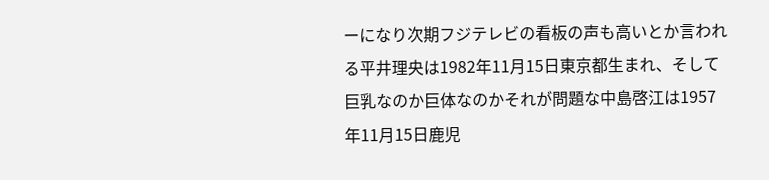ーになり次期フジテレビの看板の声も高いとか言われる平井理央は1982年11月15日東京都生まれ、そして巨乳なのか巨体なのかそれが問題な中島啓江は1957年11月15日鹿児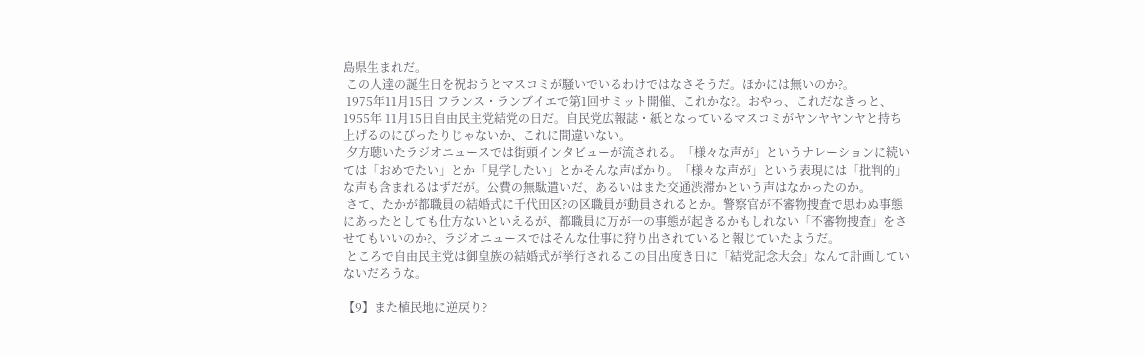島県生まれだ。
 この人達の誕生日を祝おうとマスコミが騒いでいるわけではなさそうだ。ほかには無いのか?。
 1975年11月15日 フランス・ランブイエで第1回サミット開催、これかな?。おやっ、これだなきっと、1955年 11月15日自由民主党結党の日だ。自民党広報誌・紙となっているマスコミがヤンヤヤンヤと持ち上げるのにぴったりじゃないか、これに間違いない。
 夕方聴いたラジオニュースでは街頭インタビューが流される。「様々な声が」というナレーションに続いては「おめでたい」とか「見学したい」とかそんな声ばかり。「様々な声が」という表現には「批判的」な声も含まれるはずだが。公費の無駄遣いだ、あるいはまた交通渋滞かという声はなかったのか。
 さて、たかが都職員の結婚式に千代田区?の区職員が動員されるとか。警察官が不審物捜査で思わぬ事態にあったとしても仕方ないといえるが、都職員に万が一の事態が起きるかもしれない「不審物捜査」をさせてもいいのか?、ラジオニュースではそんな仕事に狩り出されていると報じていたようだ。
 ところで自由民主党は御皇族の結婚式が挙行されるこの目出度き日に「結党記念大会」なんて計画していないだろうな。

【9】また植民地に逆戻り?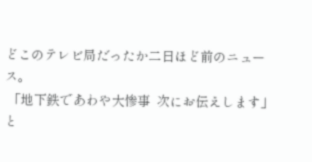どこのテレビ局だったか二日ほど前のニュース。
 「地下鉄であわや大惨事  次にお伝えします」と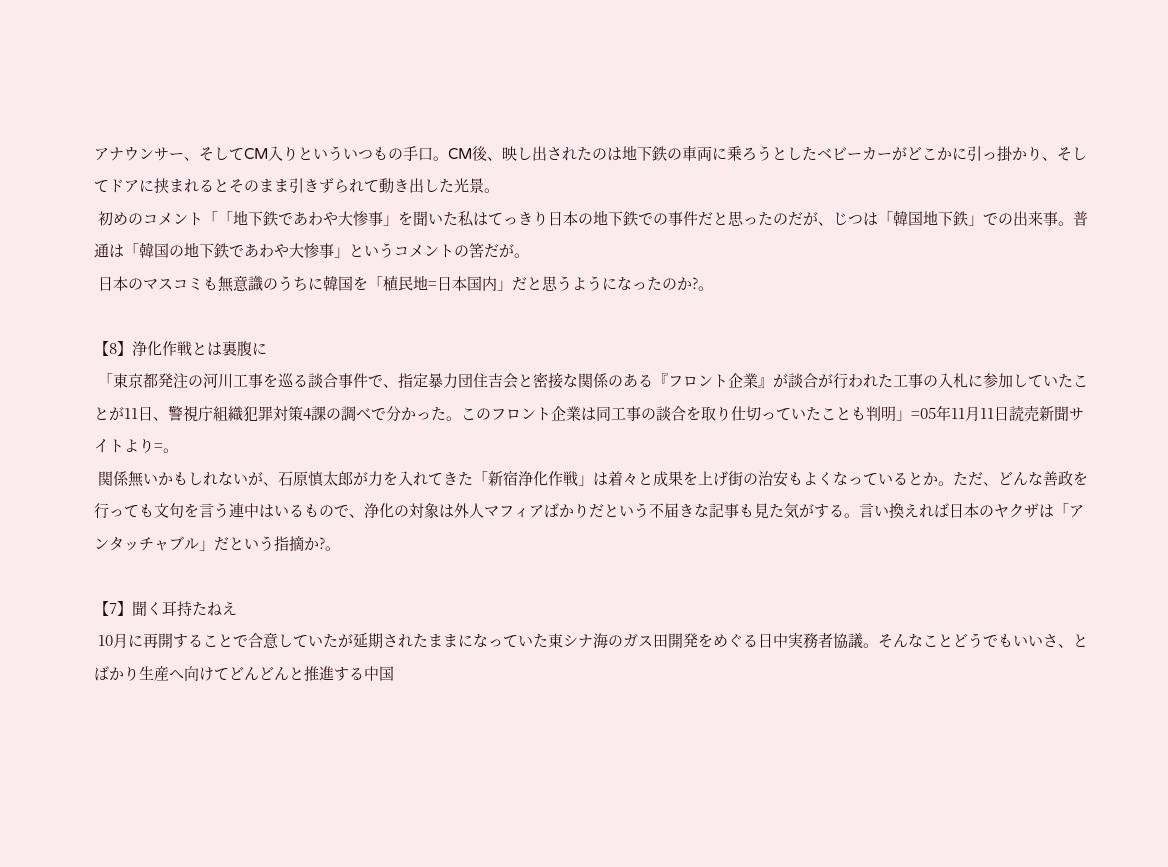アナウンサー、そしてCM入りといういつもの手口。CM後、映し出されたのは地下鉄の車両に乗ろうとしたベビーカーがどこかに引っ掛かり、そしてドアに挟まれるとそのまま引きずられて動き出した光景。
 初めのコメント「「地下鉄であわや大惨事」を聞いた私はてっきり日本の地下鉄での事件だと思ったのだが、じつは「韓国地下鉄」での出来事。普通は「韓国の地下鉄であわや大惨事」というコメントの筈だが。
 日本のマスコミも無意識のうちに韓国を「植民地=日本国内」だと思うようになったのか?。

【8】浄化作戦とは裏腹に
 「東京都発注の河川工事を巡る談合事件で、指定暴力団住吉会と密接な関係のある『フロント企業』が談合が行われた工事の入札に参加していたことが11日、警視庁組織犯罪対策4課の調べで分かった。このフロント企業は同工事の談合を取り仕切っていたことも判明」=05年11月11日読売新聞サイトより=。
 関係無いかもしれないが、石原慎太郎が力を入れてきた「新宿浄化作戦」は着々と成果を上げ街の治安もよくなっているとか。ただ、どんな善政を行っても文句を言う連中はいるもので、浄化の対象は外人マフィアばかりだという不届きな記事も見た気がする。言い換えれば日本のヤクザは「アンタッチャブル」だという指摘か?。

【7】聞く耳持たねえ
 10月に再開することで合意していたが延期されたままになっていた東シナ海のガス田開発をめぐる日中実務者協議。そんなことどうでもいいさ、とばかり生産へ向けてどんどんと推進する中国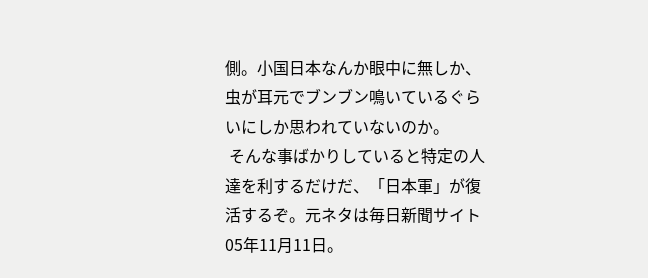側。小国日本なんか眼中に無しか、虫が耳元でブンブン鳴いているぐらいにしか思われていないのか。
 そんな事ばかりしていると特定の人達を利するだけだ、「日本軍」が復活するぞ。元ネタは毎日新聞サイト05年11月11日。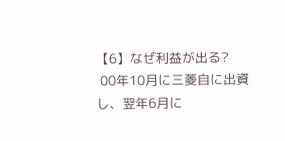【6】なぜ利益が出る?
 00年10月に三菱自に出資し、翌年6月に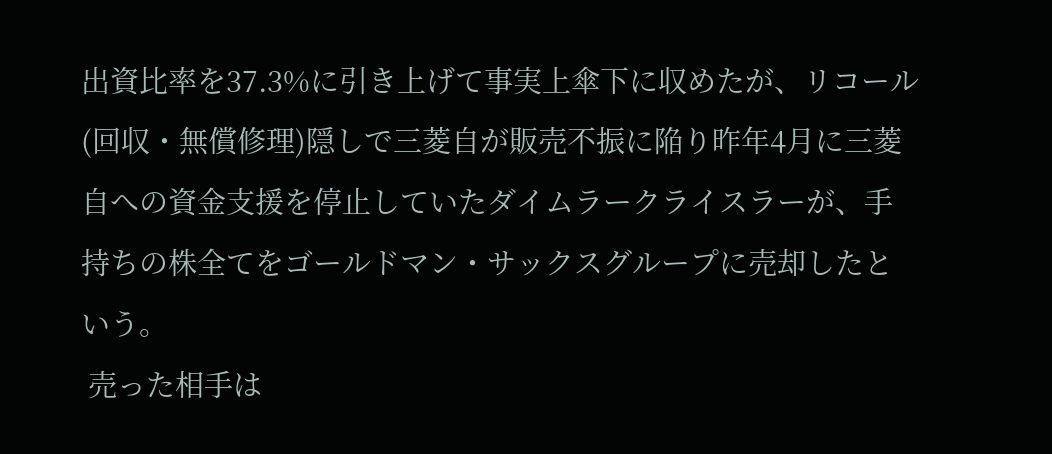出資比率を37.3%に引き上げて事実上傘下に収めたが、リコール(回収・無償修理)隠しで三菱自が販売不振に陥り昨年4月に三菱自への資金支援を停止していたダイムラークライスラーが、手持ちの株全てをゴールドマン・サックスグループに売却したという。
 売った相手は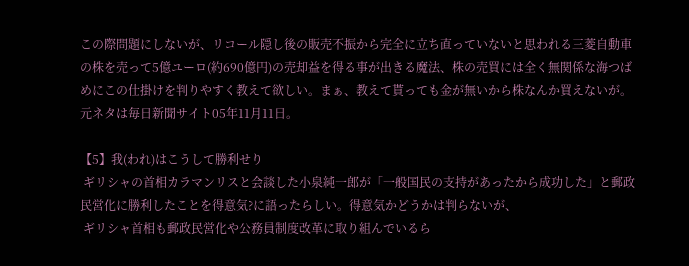この際問題にしないが、リコール隠し後の販売不振から完全に立ち直っていないと思われる三菱自動車の株を売って5億ユーロ(約690億円)の売却益を得る事が出きる魔法、株の売買には全く無関係な海つばめにこの仕掛けを判りやすく教えて欲しい。まぁ、教えて貰っても金が無いから株なんか買えないが。元ネタは毎日新聞サイト05年11月11日。

【5】我(われ)はこうして勝利せり
 ギリシャの首相カラマンリスと会談した小泉純一郎が「一般国民の支持があったから成功した」と郵政民営化に勝利したことを得意気?に語ったらしい。得意気かどうかは判らないが、
 ギリシャ首相も郵政民営化や公務員制度改革に取り組んでいるら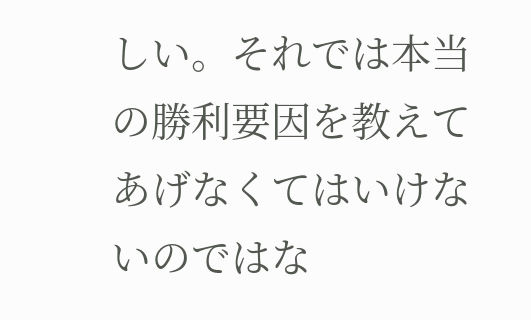しい。それでは本当の勝利要因を教えてあげなくてはいけないのではな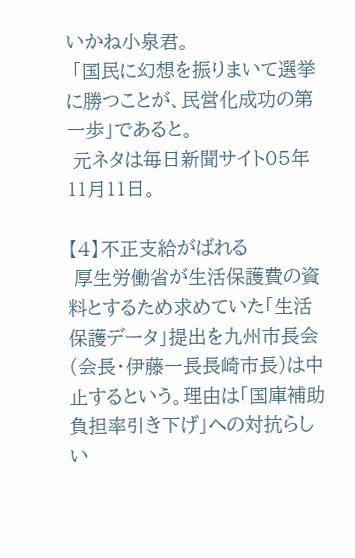いかね小泉君。
 「国民に幻想を振りまいて選挙に勝つことが、民営化成功の第一歩」であると。
 元ネタは毎日新聞サイト05年11月11日。

【4】不正支給がばれる
 厚生労働省が生活保護費の資料とするため求めていた「生活保護データ」提出を九州市長会(会長・伊藤一長長崎市長)は中止するという。理由は「国庫補助負担率引き下げ」への対抗らしい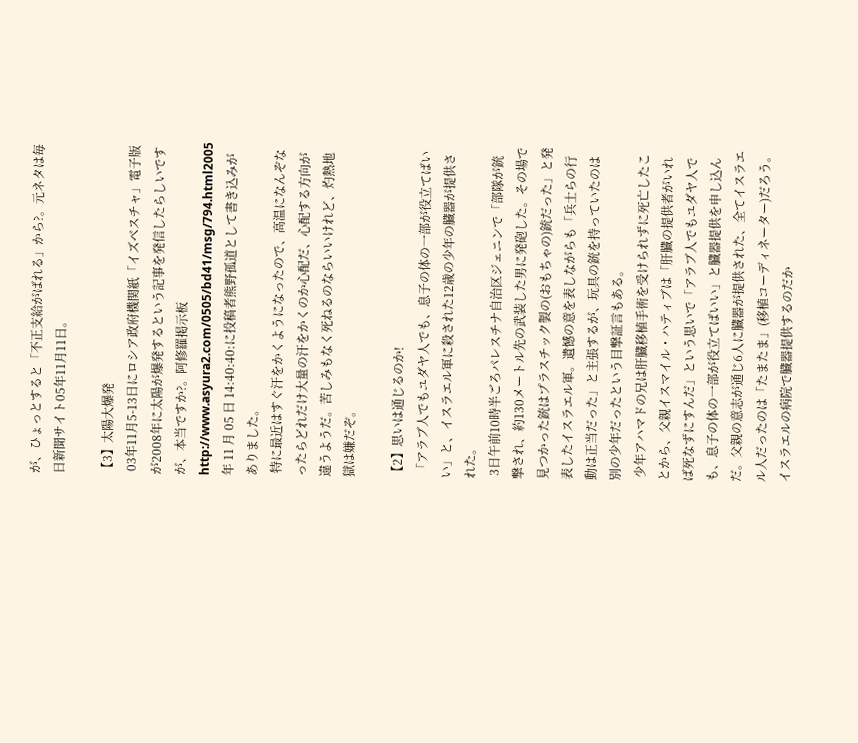が、ひょっとすると「不正支給がばれる」から?。元ネタは毎日新聞サイト05年11月11日。

【3】太陽大爆発
 03年11月5-13日にロシア政府機関紙「イズベスチャ」電子版が2008年に太陽が爆発するという記事を発信したらしいですが、本当ですか?。阿修羅掲示板http://www.asyura2.com/0505/bd41/msg/794.html2005 年 11 月 05 日 14:40:40:に投稿者熊野孤道として書き込みがありました。
 特に最近はすぐ汗をかくようになったので、高温になんぞなったらどれだけ大量の汗をかくのか心配だ、心配する方向が違うようだ。苦しみもなく死ねるのならいいけれど、灼熱地獄は嫌だぞ。

【2】思いは通じるのか!
 「アラブ人でもユダヤ人でも、息子の体の一部が役立てばいい」と、イスラエル軍に殺された12歳の少年の臓器が提供された。
 3日午前10時半ごろパレスチナ自治区ジェニンで「部隊が銃撃され、約130メートル先の武装した男に発砲した。その場で見つかった銃はプラスチック製の(おもちゃの)銃だった」と発表したイスラエル軍。遺憾の意を表しながらも「兵士らの行動は正当だった」と主張するが、玩具の銃を持っていたのは別の少年だったという目撃証言もある。
 少年アハマドの兄は肝臓移植手術を受けられずに死亡したことから、父親イスマイル・ハティブは「肝臓の提供者がいれば死なずにすんだ」という思いで「アラブ人でもユダヤ人でも、息子の体の一部が役立てばいい」と臓器提供を申し込んだ。父親の意志が通じ6人に臓器が提供された、全てイスラエル人だったのは「たまたま」(移植コーディネーター)だろう。イスラエルの病院で臓器提供するのだか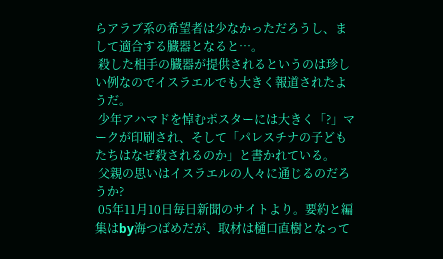らアラブ系の希望者は少なかっただろうし、まして適合する臓器となると…。
 殺した相手の臓器が提供されるというのは珍しい例なのでイスラエルでも大きく報道されたようだ。
 少年アハマドを悼むポスターには大きく「?」マークが印刷され、そして「パレスチナの子どもたちはなぜ殺されるのか」と書かれている。
 父親の思いはイスラエルの人々に通じるのだろうか?
 05年11月10日毎日新聞のサイトより。要約と編集はby海つばめだが、取材は樋口直樹となって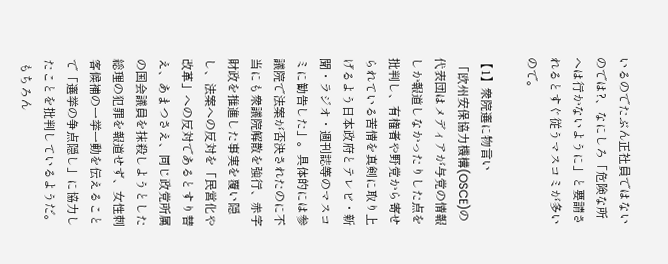いるのでたぶん正社員ではないのでは?、なにしろ「危険な所へは行かないように」と要請されるとすぐ従うマスコミが多いので。

【1】衆院選に物言い
 「欧州安保協力機構(OSCE)の代表団はメディアが与党の情報しか報道しなかったりした点を批判し、有権者や野党から寄せられている苦情を真剣に取り上げるよう日本政府とテレビ・新聞・ラジオ・週刊誌等のマスコミに勧告した」。具体的には参議院で法案が否決されたのに不当にも衆議院解散を強行、赤字財政を推進した事実を覆い隠し、法案への反対を「民営化や改革」への反対であるとすり替え、あまつさえ、同じ政党所属の国会議員を抹殺しようとした総理の犯罪を報道せず、女性刺客候補の一挙一動を伝えることで「選挙の争点隠し」に協力したことを批判しているようだ。
 もちろん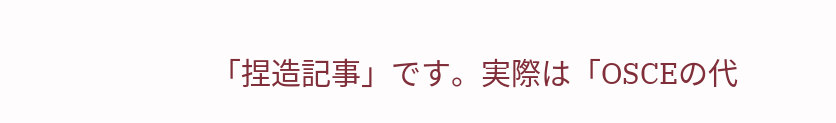「捏造記事」です。実際は「OSCEの代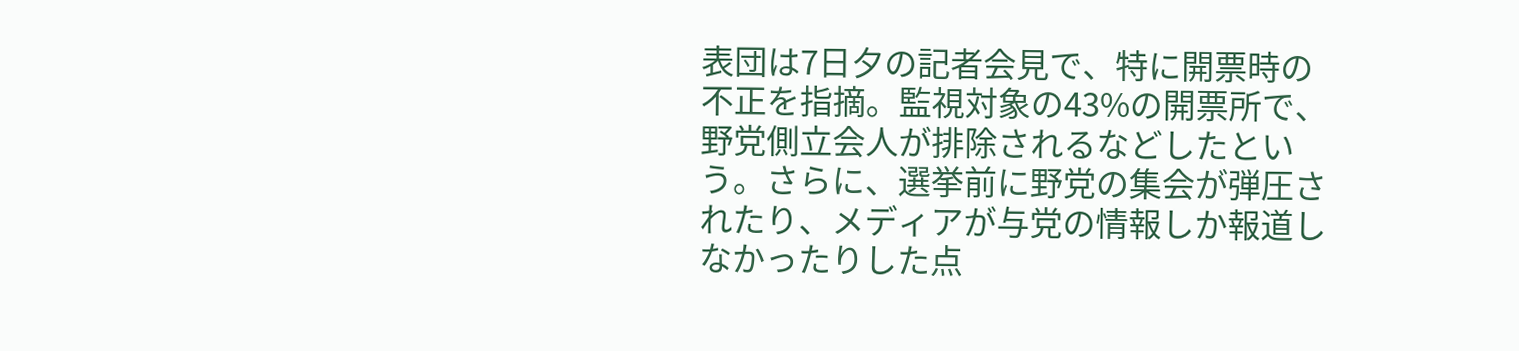表団は7日夕の記者会見で、特に開票時の不正を指摘。監視対象の43%の開票所で、野党側立会人が排除されるなどしたという。さらに、選挙前に野党の集会が弾圧されたり、メディアが与党の情報しか報道しなかったりした点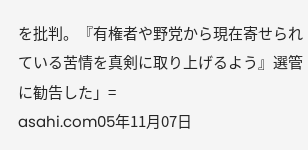を批判。『有権者や野党から現在寄せられている苦情を真剣に取り上げるよう』選管に勧告した」=
asahi.com05年11月07日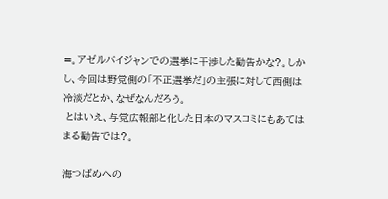=。アゼルバイジャンでの選挙に干渉した勧告かな?。しかし、今回は野党側の「不正選挙だ」の主張に対して西側は冷淡だとか、なぜなんだろう。
 とはいえ、与党広報部と化した日本のマスコミにもあてはまる勧告では?。

海つばめへの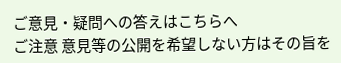ご意見・疑問への答えはこちらへ
ご注意 意見等の公開を希望しない方はその旨を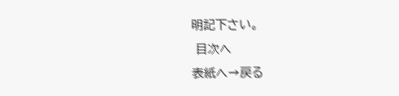明記下さい。
 目次へ
表紙へ→戻る